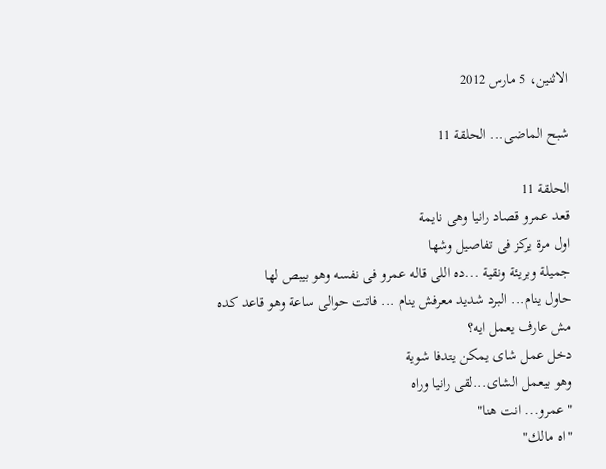الاثنين، 5 مارس 2012

شبح الماضى... الحلقة 11

الحلقة 11
قعد عمرو قصاد رانيا وهى نايمة
اول مرة يركز فى تفاصيل وشها
جميلة وبريئة ونقية ...ده اللى قاله عمرو فى نفسه وهو بيبص لها
حاول ينام... البرد شديد معرفش ينام ... فاتت حوالى ساعة وهو قاعد كده مش عارف يعمل ايه؟
دخل عمل شاى يمكن يتدفا شوية
وهو بيعمل الشاى...لقى رانيا وراه
"عمرو... انت هنا"
"اه مالك"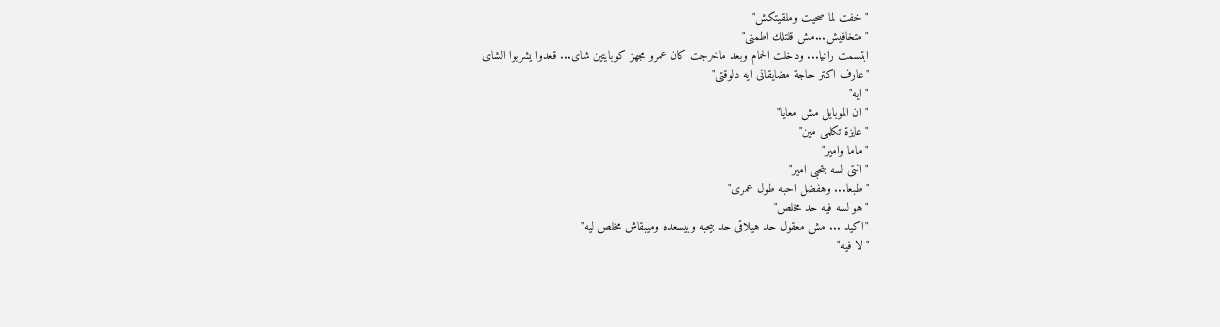"خفت لما صحيت وملقيتكش"
"متخافيش...مش قلتلك اطمنى"
ابتسمت رانيا... ودخلت الحمام وبعد ماخرجت كان عمرو مجهز كوبايتين شاى... قعدوا يشربوا الشاى
"عارف اكتر حاجة مضايقانى ايه دلوقتى"
"ايه"
"ان الموبايل مش معايا"
"عايزة تكلمى مين"
"ماما وامير"
"انتى لسه بتحبى امير"
"طبعا... وهفضل احبه طول عمرى"
"هو لسه فيه حد مخلص"
"اكيد ... مش معقول حد هيلاقى حد بيحبه وبيسعده وميبقاش مخلص ليه"
"لا فيه"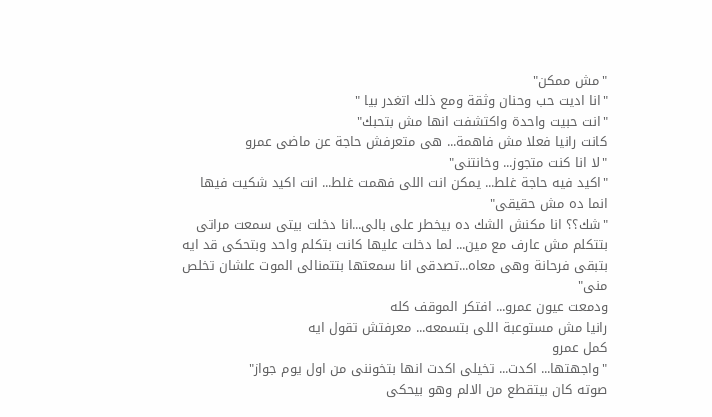"مش ممكن"
"انا اديت حب وحنان وثقة ومع ذلك اتغدر بيا "
"انت حبيت واحدة واكتشفت انها مش بتحبك"
كانت رانيا فعلا مش فاهمة... هى متعرفش حاجة عن ماضى عمرو
"لا انا كنت متجوز... وخانتنى"
"اكيد فيه حاجة غلط... يمكن انت اللى فهمت غلط... انت اكيد شكيت فيها انما ده مش حقيقى"
"شك؟؟ انا مكنش الشك ده بيخطر على بالى...انا دخلت بيتى سمعت مراتى بتتكلم مش عارف مع مين... لما دخلت عليها كانت بتكلم واحد وبتحكى قد ايه بتبقى فرحانة وهى معاه...تصدقى انا سمعتها بتتمنالى الموت علشان تخلص منى"
ودمعت عيون عمرو... افتكر الموقف كله
رانيا مش مستوعبة اللى بتسمعه... معرفتش تقول ايه
كمل عمرو
"واجهتها... اكدت... تخيلى اكدت انها بتخوننى من اول يوم جواز"
صوته كان بيتقطع من الالم وهو بيحكى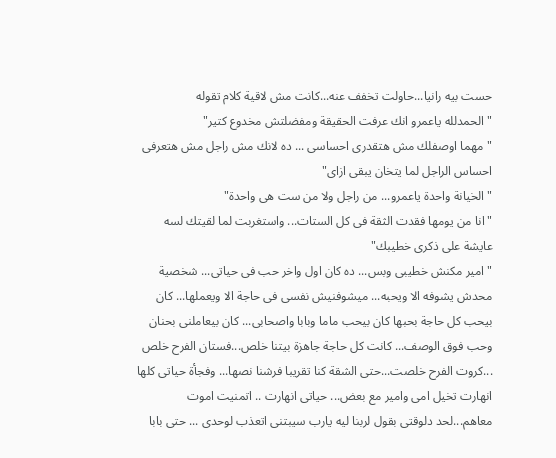حست بيه رانيا...حاولت تخفف عنه...كانت مش لاقية كلام تقوله
"الحمدلله ياعمرو انك عرفت الحقيقة ومفضلتش مخدوع كتير"
"مهما اوصفلك مش هتقدرى احساسى ... ده لانك مش راجل مش هتعرفى احساس الراجل لما يتخان يبقى ازاى"
"الخيانة واحدة ياعمرو... من راجل ولا من ست هى واحدة"
"انا من يومها فقدت الثقة فى كل الستات... واستغربت لما لقيتك لسه عايشة على ذكرى خطيبك"
"امير مكنش خطيبى وبس... ده كان اول واخر حب فى حياتى... شخصية محدش يشوفه الا ويحبه... ميشوفنيش نفسى فى حاجة الا ويعملها... كان بيحب كل حاجة بحبها كان بيحب ماما وبابا واصحابى... كان بيعاملنى بحنان وحب فوق الوصف... كانت كل حاجة جاهزة بيتنا خلص...فستان الفرح خلص ...كروت الفرح خلصت...حتى الشقة كنا تقريبا فرشنا نصها... وفجأة حياتى كلها انهارت تخيل امى وامير مع بعض... حياتى انهارت .. اتمنيت اموت معاهم...لحد دلوقتى بقول لربنا ليه يارب سيبتنى اتعذب لوحدى ... حتى بابا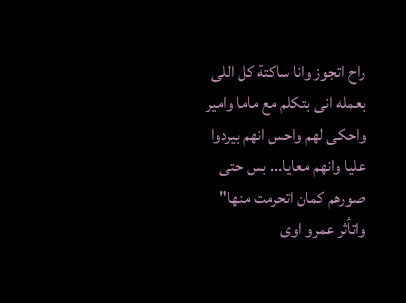راح اتجوز وانا ساكتة كل اللى بعمله انى بتكلم مع ماما وامير واحكى لهم واحس انهم بيردوا عليا وانهم معايا... بس حتى صورهم كمان اتحرمت منها"
واتأثر عمرو اوى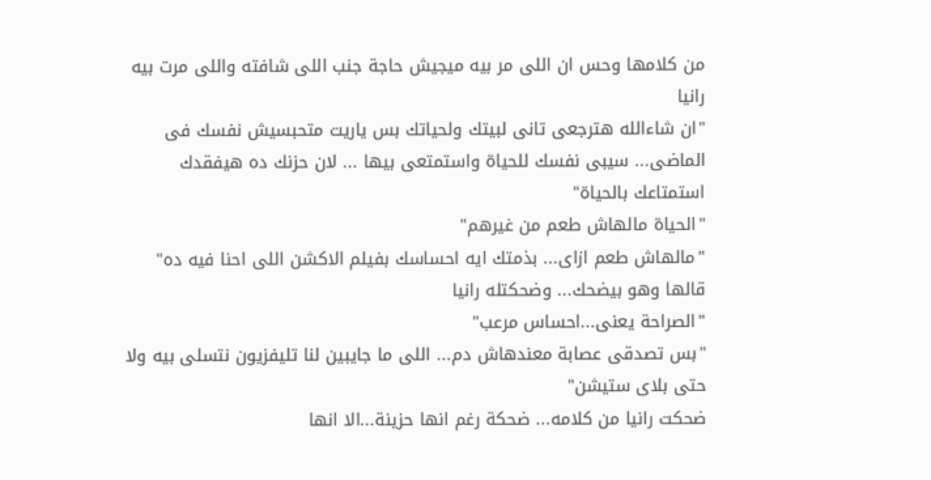من كلامها وحس ان اللى مر بيه ميجيش حاجة جنب اللى شافته واللى مرت بيه رانيا
"ان شاءالله هترجعى تانى لبيتك ولحياتك بس ياريت متحبسيش نفسك فى الماضى... سيبى نفسك للحياة واستمتعى بيها ... لان حزنك ده هيفقدك استمتاعك بالحياة"
"الحياة مالهاش طعم من غيرهم"
"مالهاش طعم ازاى... بذمتك ايه احساسك بفيلم الاكشن اللى احنا فيه ده"
قالها وهو بيضحك... وضحكتله رانيا
"الصراحة يعنى...احساس مرعب"
"بس تصدقى عصابة معندهاش دم... اللى ما جايبين لنا تليفزيون نتسلى بيه ولا حتى بلاى ستيشن"
ضحكت رانيا من كلامه... ضحكة رغم انها حزينة...الا انها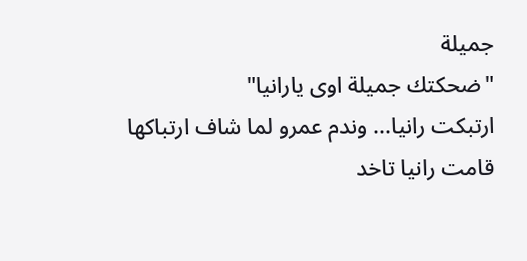جميلة
"ضحكتك جميلة اوى يارانيا"
ارتبكت رانيا... وندم عمرو لما شاف ارتباكها
قامت رانيا تاخد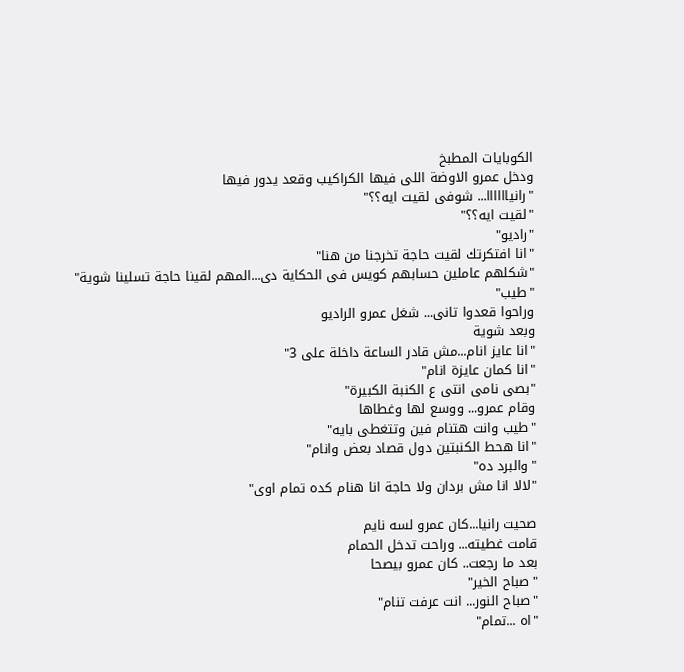الكوبايات المطبخ
ودخل عمرو الاوضة اللى فيها الكراكيب وقعد يدور فيها
"رانياااااا... شوفى لقيت ايه؟؟"
"لقيت ايه؟؟"
"راديو"
"انا افتكرتك لقيت حاجة تخرجنا من هنا"
"شكلهم عاملين حسابهم كويس فى الحكاية دى...المهم لقينا حاجة تسلينا شوية"
"طيب"
وراحوا قعدوا تانى... شغل عمرو الراديو
وبعد شوية
"انا عايز انام...مش قادر الساعة داخلة على 3"
"انا كمان عايزة انام"
"بصى نامى انتى ع الكنبة الكبيرة"
وقام عمرو... ووسع لها وغطاها
"طيب وانت هتنام فين وتتغطى بايه"
"انا هحط الكنبتين دول قصاد بعض وانام"
"والبرد ده"
"لالا انا مش بردان ولا حاجة انا هنام كده تمام اوى"

صحيت رانيا...كان عمرو لسه نايم
قامت غطيته... وراحت تدخل الحمام
بعد ما رجعت.. كان عمرو بيصحا
"صباح الخير"
"صباح النور... انت عرفت تنام"
"اه ...تمام"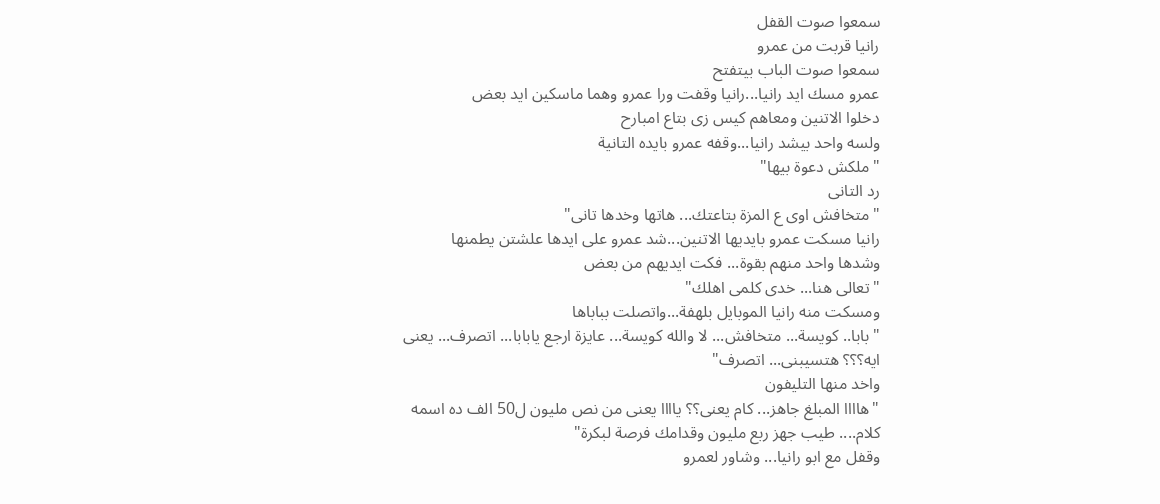سمعوا صوت القفل
رانيا قربت من عمرو
سمعوا صوت الباب بيتفتح
عمرو مسك ايد رانيا...رانيا وقفت ورا عمرو وهما ماسكين ايد بعض
دخلوا الاتنين ومعاهم كيس زى بتاع امبارح
ولسه واحد بيشد رانيا...وقفه عمرو بايده التانية
"ملكش دعوة بيها"
رد التانى
"متخافش اوى ع المزة بتاعتك... هاتها وخدها تانى"
رانيا مسكت عمرو بايديها الاتنين...شد عمرو على ايدها علشتن يطمنها
وشدها واحد منهم بقوة... فكت ايديهم من بعض
"تعالى هنا... خدى كلمى اهلك"
ومسكت منه رانيا الموبايل بلهفة...واتصلت بباباها
"بابا.. كويسة... متخافش... لا والله كويسة... عايزة ارجع يابابا... اتصرف... يعنى ايه؟؟؟ هتسيبنى... اتصرف"
واخد منها التليفون
"هاااا المبلغ جاهز... كام يعنى؟؟ ياااا يعنى من نص مليون ل50 الف ده اسمه كلام.... طيب جهز ربع مليون وقدامك فرصة لبكرة"
وقفل مع ابو رانيا... وشاور لعمرو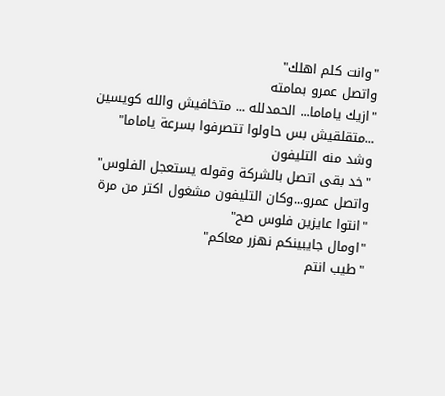"وانت كلم اهلك"
واتصل عمرو بمامته
"ازيك ياماما... الحمدلله ... متخافيش والله كويسين ...متقلقيش بس حاولوا تتصرفوا بسرعة ياماما"
وشد منه التليفون
"خد بقى اتصل بالشركة وقوله يستعجل الفلوس"
واتصل عمرو...وكان التليفون مشغول اكتر من مرة
"انتوا عايزين فلوس صح"
"اومال جايبينكم نهزر معاكم"
"طيب انتم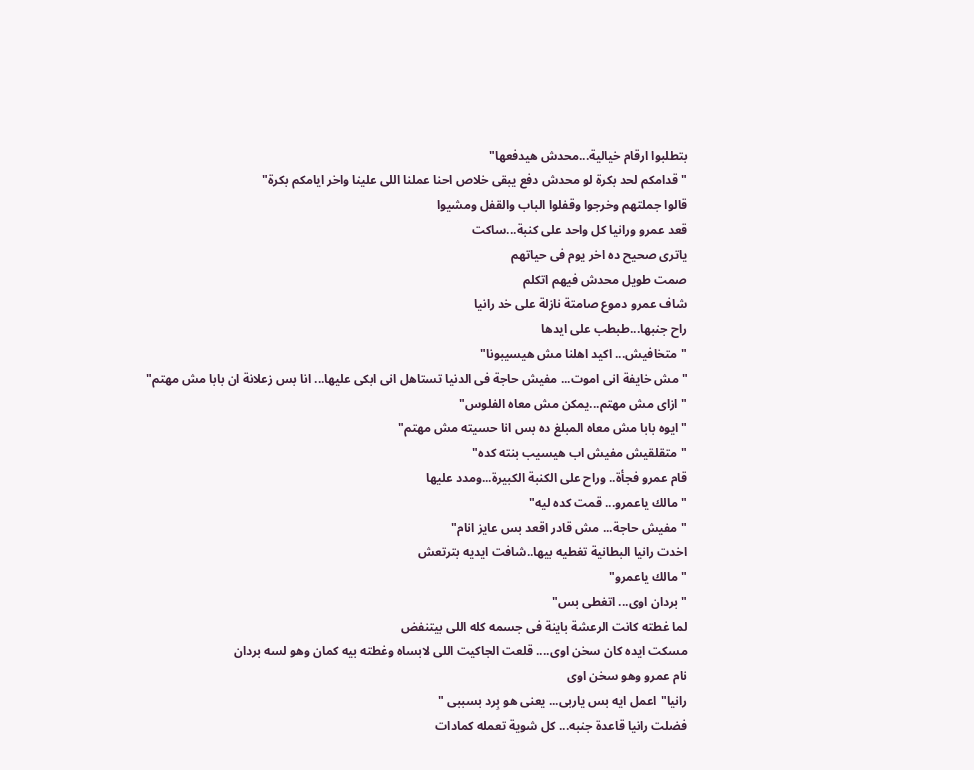بتطلبوا ارقام خيالية...محدش هيدفعها"
"قدامكم لحد بكرة لو محدش دفع يبقى خلاص احنا عملنا اللى علينا واخر ايامكم بكرة"
قالوا جملتهم وخرجوا وقفلوا الباب والقفل ومشيوا
قعد عمرو ورانيا كل واحد على كنبة...ساكت
ياترى صحيح ده اخر يوم فى حياتهم
صمت طويل محدش فيهم اتكلم
شاف عمرو دموع صامتة نازلة على خد رانيا
راح جنبها...طبطب على ايدها
"متخافيش... اكيد اهلنا مش هيسيبونا"
"مش خايفة انى اموت... مفيش حاجة فى الدنيا تستاهل انى ابكى عليها... انا بس زعلانة ان بابا مش مهتم"
"ازاى مش مهتم...يمكن مش معاه الفلوس"
"ايوه بابا مش معاه المبلغ ده بس انا حسيته مش مهتم"
"متقلقيش مفيش اب هيسيب بنته كده"
قام عمرو فجأة.. وراح على الكنبة الكبيرة...ومدد عليها
"مالك ياعمرو... قمت كده ليه"
"مفيش حاجة... مش قادر اقعد بس عايز انام"
اخدت رانيا البطانية تغطيه بيها..شافت ايديه بترتعش
"مالك ياعمرو"
"بردان اوى... اتغطى بس"
لما غطته كانت الرعشة باينة فى جسمه كله اللى بيتنفض
مسكت ايده كان سخن اوى.... قلعت الجاكيت اللى لابساه وغطته بيه كمان وهو لسه بردان
نام عمرو وهو سخن اوى
رانيا"اعمل ايه بس ياربى... يعنى هو بِرد بسببى "
فضلت رانيا قاعدة جنبه... كل شوية تعمله كمادات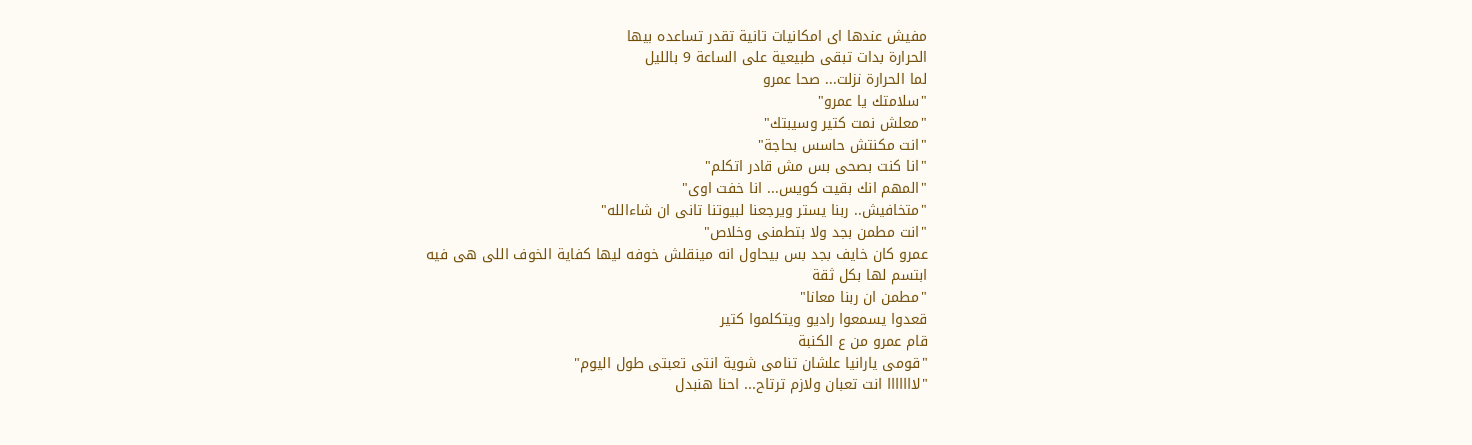مفيش عندها اى امكانيات تانية تقدر تساعده بيها
الحرارة بدات تبقى طبيعية على الساعة 9 بالليل
لما الحرارة نزلت... صحا عمرو
"سلامتك يا عمرو"
"معلش نمت كتير وسيبتك"
"انت مكنتش حاسس بحاجة"
"انا كنت بصحى بس مش قادر اتكلم"
"المهم انك بقيت كويس... انا خفت اوى"
"متخافيش.. ربنا يستر ويرجعنا لبيوتنا تانى ان شاءالله"
"انت مطمن بجد ولا بتطمنى وخلاص"
عمرو كان خايف بجد بس بيحاول انه مينقلش خوفه ليها كفاية الخوف اللى هى فيه
ابتسم لها بكل ثقة
"مطمن ان ربنا معانا"
قعدوا يسمعوا راديو ويتكلموا كتير
قام عمرو من ع الكنبة
"قومى يارانيا علشان تنامى شوية انتى تعبتى طول اليوم"
"لااااااا انت تعبان ولازم ترتاح... احنا هنبدل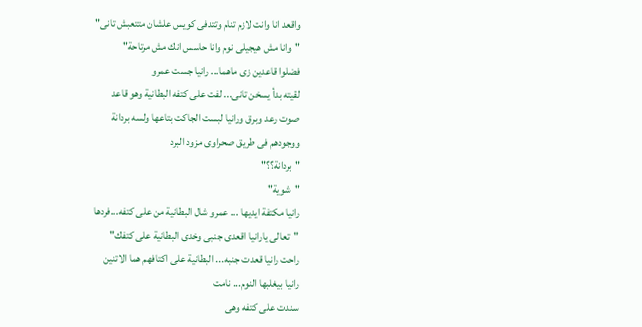واقعد انا وانت لازم تنام وتتدفى كويس علشان متتعبش تانى"
"وانا مش هيجيلى نوم وانا حاسس انك مش مرتاحة"
فضلوا قاعدين زى ماهما... رانيا جست عمرو
لقيته بدأ يسخن تانى... لفت على كتفه البطانية وهو قاعد
صوت رعد وبرق ورانيا لبست الجاكت بتاعها ولسه بردانة
ووجودهم فى طريق صحراوى مزود البرد
"بردانة؟؟"
"شوية"
رانيا مكتفة ايديها ... عمرو شال البطانية من على كتفه...فردها
"تعالى يارانيا اقعدى جنبى وخدى البطانية على كتفك"
راحت رانيا قعدت جنبه... البطانية على اكتافهم هما الاتنين
رانيا بيغلبها النوم... نامت
سندت على كتفه وهى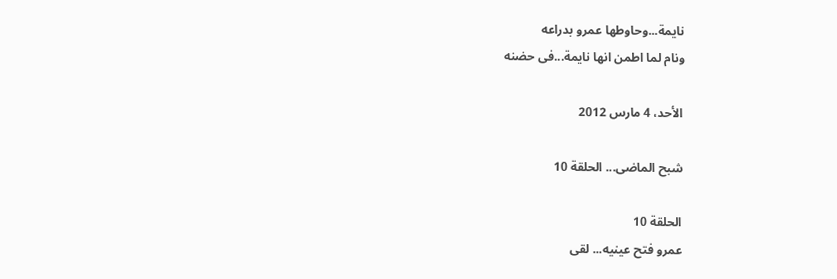نايمة...وحاوطها عمرو بدراعه
ونام لما اطمن انها نايمة...فى حضنه

الأحد، 4 مارس 2012

شبح الماضى... الحلقة 10

الحلقة 10
عمرو فتح عينيه... لقى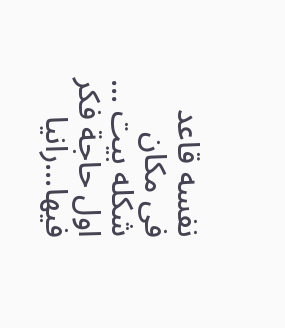نفسه قاعد فى مكان شكله بيت ... اول حاجة فكر فيها...رانيا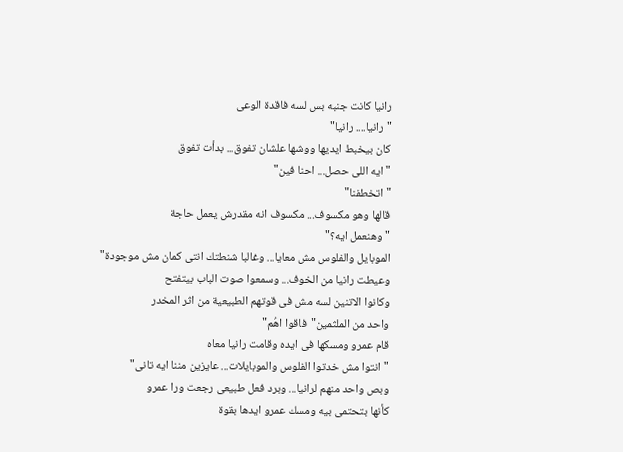رانيا كانت جنبه بس لسه فاقدة الوعى
"رانيا.... رانيا"
كان بيخبط ايديها ووشها علشان تفوق... بدأت تفوق
"ايه اللى حصل... احنا فين"
"اتخطفنا"
قالها وهو مكسوف... مكسوف انه مقدرش يعمل حاجة
"وهنعمل ايه؟"
الموبايل والفلوس مش معايا... وغالبا شنطتك انتى كمان مش موجودة"
وعيطت رانيا من الخوف... وسمعوا صوت الباب بيتفتح
وكانوا الاتنين لسه مش فى قوتهم الطبيعية من اثر المخدر
واحد من الملثمين"فاقوا اهُم"
قام عمرو ومسكها فى ايده وقامت رانيا معاه
"انتوا مش خدتوا الفلوس والموبايلات... عايزين مننا ايه تانى"
وبص واحد منهم لرانيا... وبرد فعل طبيعى رجعت ورا عمرو
كأنها بتحتمى بيه ومسك عمرو ايدها بقوة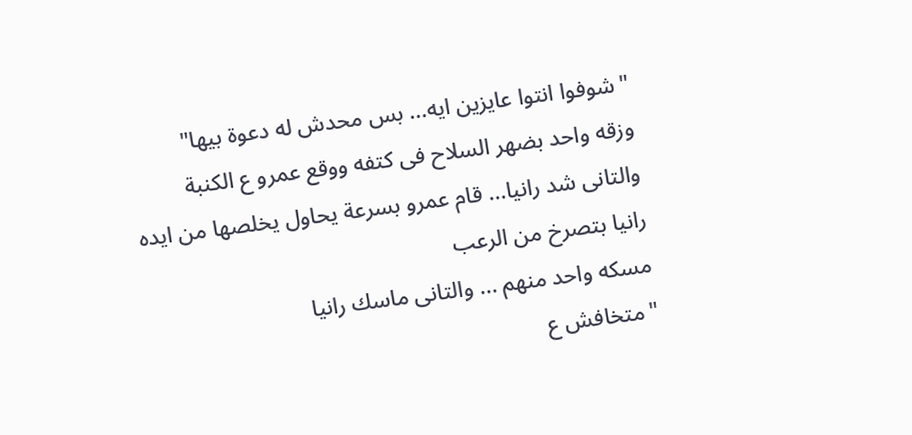"شوفوا انتوا عايزين ايه... بس محدش له دعوة بيها"
وزقه واحد بضهر السلاح فى كتفه ووقع عمرو ع الكنبة
والتانى شد رانيا... قام عمرو بسرعة يحاول يخلصها من ايده
رانيا بتصرخ من الرعب
مسكه واحد منهم ... والتانى ماسك رانيا
"متخافش ع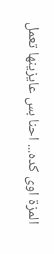المزة اوى كده... احنا بس عايزينها تعمل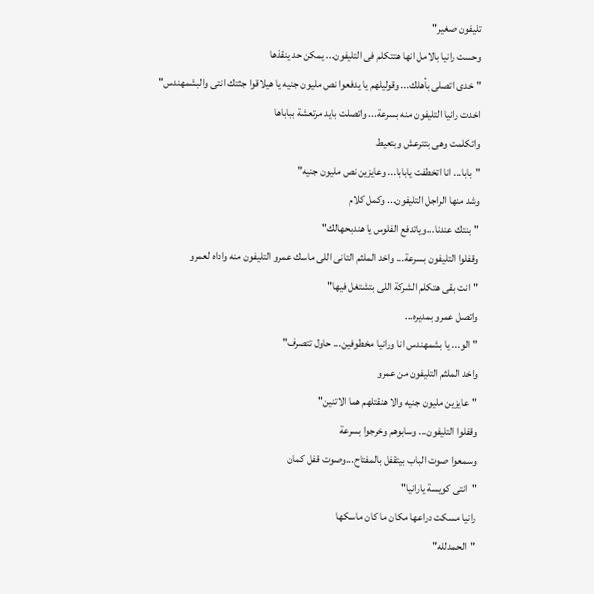تليفون صغير"
وحست رانيا بالامل انها هتتكلم فى التليفون... يمكن حد ينقذها
"خدى اتصلى بأهلك... وقوليلهم يا يدفعوا نص مليون جنيه يا هيلاقوا جثتك انتى والبشمهندس"
اخدت رانيا التليفون منه بسرعة... واتصلت بايد مرتعشة بباباها
واتكلمت وهى بتترعش وبتعيط
"بابا... انا اتخطفت يابابا... وعايزين نص مليون جنيه"
وشد منها الراجل التليفون... وكمل كلام
"بنتك عندنا...وياتدفع الفلوس يا هندبحهالك"
وقفلوا التليفون بسرعة... واخد الملثم التانى اللى ماسك عمرو التليفون منه واداه لعمرو
"انت بقى هتكلم الشركة اللى بتشتغل فيها"
واتصل عمرو بمديره...
"الو... يا بشمهندس انا ورانيا مخطوفين... حاول تتصرف"
واخد الملثم التليفون من عمرو
"عايزين مليون جنيه والا هنقتلهم هما الاتنين"
وقفلوا التليفون... وسابوهم وخرجوا بسرعة
وسمعوا صوت الباب بيتقفل بالمفتاح...وصوت قفل كمان
"انتى كويسة يارانيا"
رانيا مسكت دراعها مكان ما كان ماسكها
"الحمدلله"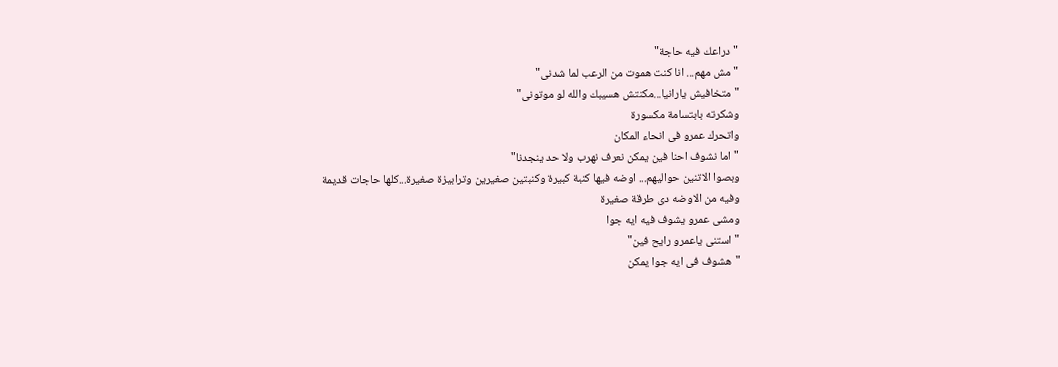"دراعك فيه حاجة"
"مش مهم... انا كنت هموت من الرعب لما شدنى"
"متخافيش يارانيا...مكنتش هسيبك والله لو موتونى"
وشكرته بابتسامة مكسورة
واتحرك عمرو فى انحاء المكان
"اما نشوف احنا فين يمكن نعرف نهرب ولا حد ينجدنا"
وبصوا الاتنين حواليهم... اوضه فيها كنبة كبيرة وكنبتين صغيرين وترابيزة صغيرة...كلها حاجات قديمة
وفيه من الاوضه دى طرقة صغيرة
ومشى عمرو يشوف فيه ايه جوا
"استنى ياعمرو رايح فين"
"هشوف فى ايه جوا يمكن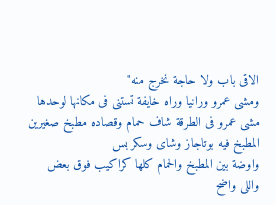الاقى باب ولا حاجة نخرج منه"
ومشى عمرو ورانيا وراه خايفة تستنى فى مكانها لوحدها
مشى عمرو فى الطرقة شاف حمام وقصاده مطبخ صغيرين
المطبخ فيه بوتاجاز وشاى وسكر بس
واوضة بين المطبخ والحمام كلها كراكيب فوق بعض
واللى واضح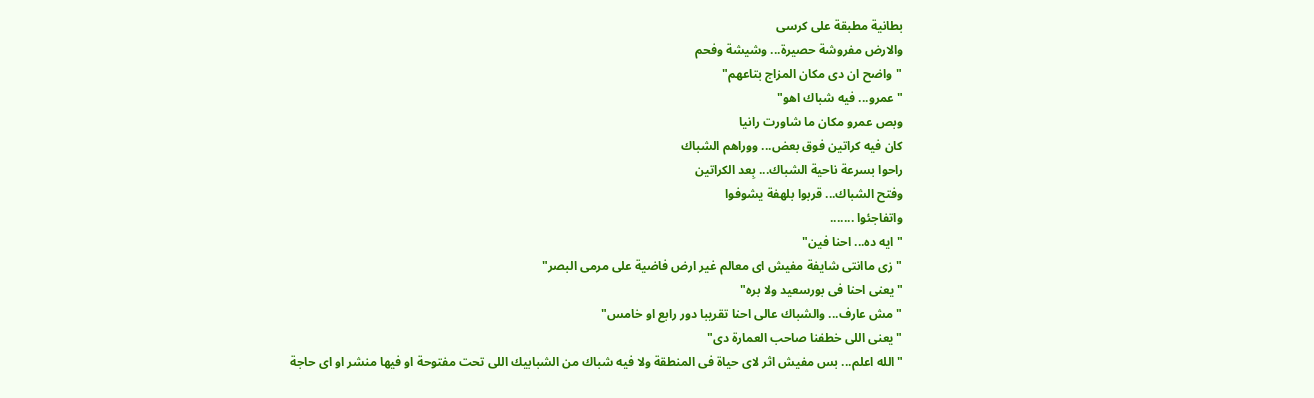بطانية مطبقة على كرسى
والارض مفروشة حصيرة... وشيشة وفحم
"واضح ان دى مكان المزاج بتاعهم"
"عمرو... فيه شباك اهو"
وبص عمرو مكان ما شاورت رانيا
كان فيه كراتين فوق بعض... ووراهم الشباك
راحوا بسرعة ناحية الشباك... بِعد الكراتين
وفتح الشباك... قربوا بلهفة يشوفوا
واتفاجئوا .......
"ايه ده... احنا فين"
"زى ماانتى شايفة مفيش اى معالم غير ارض فاضية على مرمى البصر"
"يعنى احنا فى بورسعيد ولا بره"
"مش عارف... والشباك عالى احنا تقريبا دور رابع او خامس"
"يعنى اللى خطفنا صاحب العمارة دى"
"الله اعلم... بس مفيش اثر لاى حياة فى المنطقة ولا فيه شباك من الشبابيك اللى تحت مفتوحة او فيها منشر او اى حاجة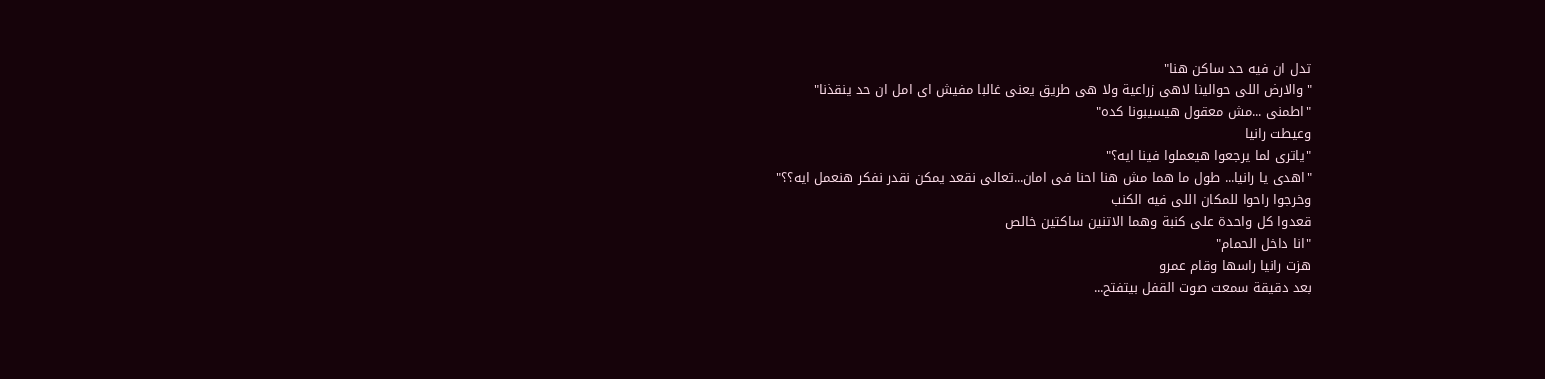تدل ان فيه حد ساكن هنا"
"والارض اللى حوالينا لاهى زراعية ولا هى طريق يعنى غالبا مفيش اى امل ان حد ينقذنا"
"اطمنى ...مش معقول هيسيبونا كده"
وعيطت رانيا
"ياترى لما يرجعوا هيعملوا فينا ايه؟"
"اهدى يا رانيا... طول ما هما مش هنا احنا فى امان...تعالى نقعد يمكن نقدر نفكر هنعمل ايه؟؟"
وخرجوا راحوا للمكان اللى فيه الكنب
قعدوا كل واحدة على كنبة وهما الاتنين ساكتين خالص
"انا داخل الحمام"
هزت رانيا راسها وقام عمرو
بعد دقيقة سمعت صوت القفل بيتفتح...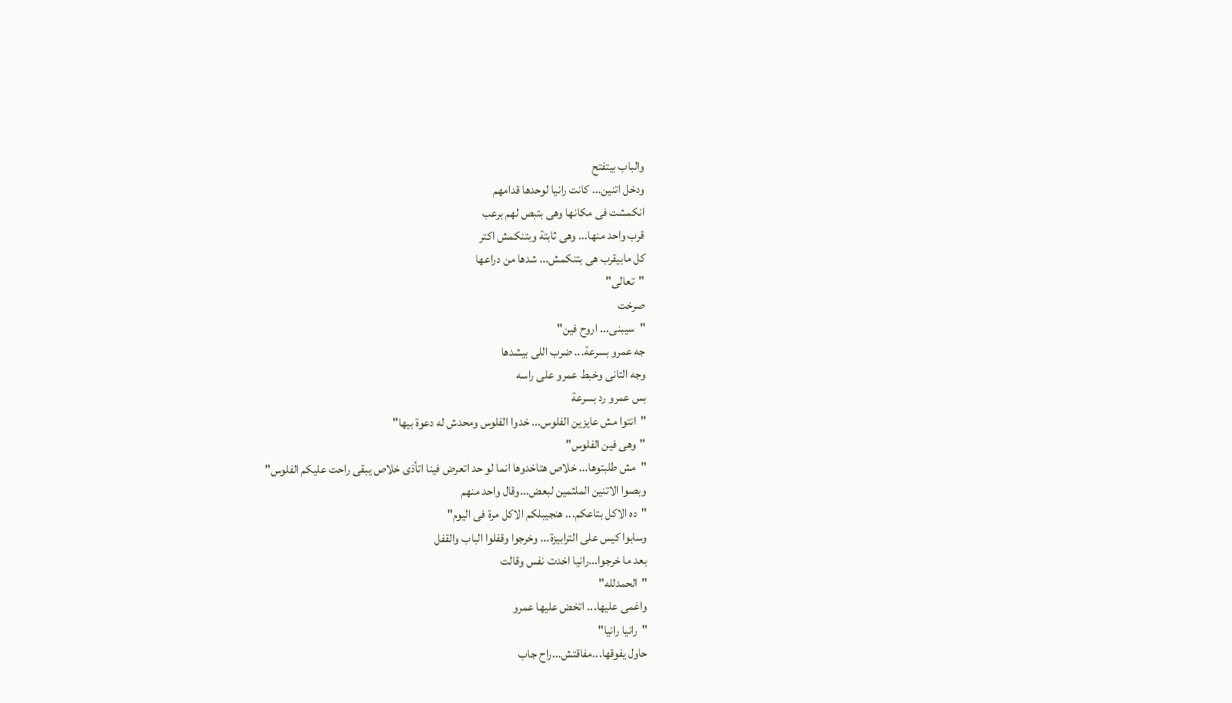والباب بيتفتح
ودخل اتنين... كانت رانيا لوحدها قدامهم
انكمشت فى مكانها وهى بتبص لهم برعب
قرب واحد منها... وهى ثابتة وبتنكمش اكتر
كل مابيقرب هى بتنكمش... شدها من دراعها
"تعالى"
صرخت
"سيبنى... اروح فين"
جه عمرو بسرعة... ضرب اللى بيشدها
وجه التانى وخبط عمرو على راسه
بس عمرو رد بسرعة
"انتوا مش عايزين الفلوس... خدوا الفلوس ومحدش له دعوة بيها"
"وهى فين الفلوس"
"مش طلبتوها... خلاص هتاخدوها انما لو حد اتعرض فينا اتأذى خلاص يبقى راحت عليكم الفلوس"
وبصوا الاتنين الملثمين لبعض...وقال واحد منهم
"ده الاكل بتاعكم... هنجيبلكم الاكل مرة فى اليوم"
وسابوا كيس على الترابيزة... وخرجوا وقفلوا الباب والقفل
بعد ما خرجوا...رانيا اخدت نفس وقالت
"الحمدلله"
واغمى عليها... اتخض عليها عمرو
"رانيا رانيا"
حاول يفوقها...مفاقتش...راح جاب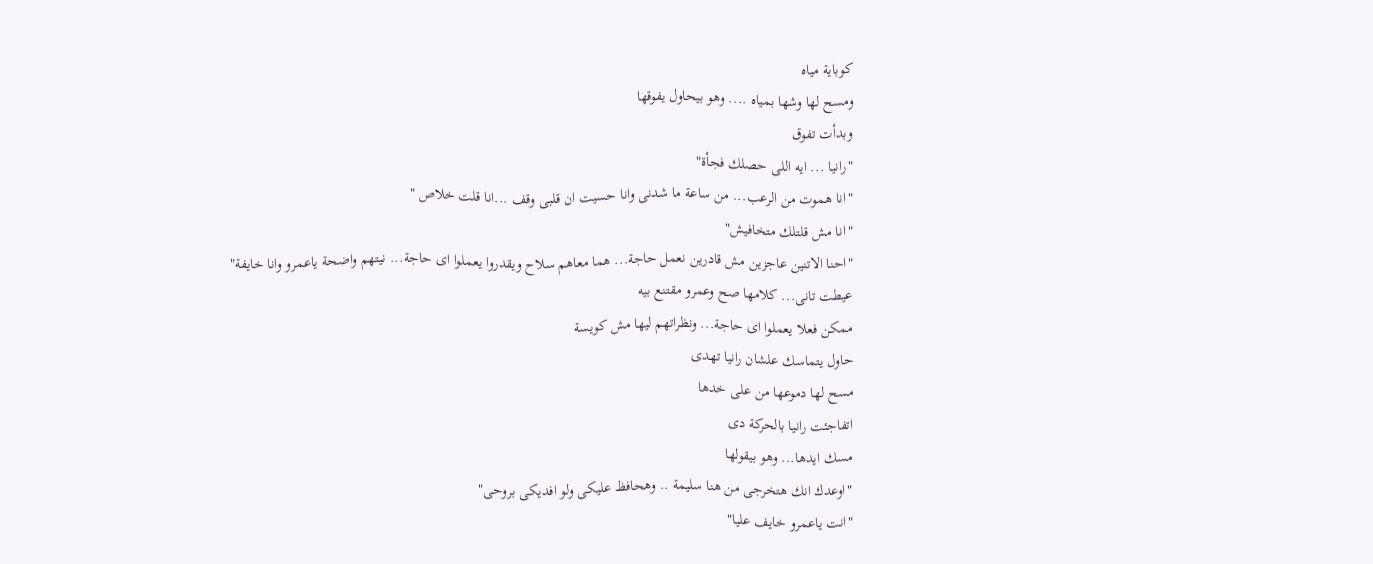كوباية مياه
ومسح لها وشها بمياه .... وهو بيحاول يفوقها
وبدأت تفوق
"رانيا ... ايه اللى حصلك فجأة"
"انا هموت من الرعب... من ساعة ما شدنى وانا حسيت ان قلبى وقف ...انا قلت خلاص "
"انا مش قلتلك متخافيش"
"احنا الاتنين عاجزين مش قادرين نعمل حاجة... هما معاهم سلاح ويقدروا يعملوا اى حاجة... نيتهم واضحة ياعمرو وانا خايفة"
عيطت تانى... كلامها صح وعمرو مقتنع بيه
ممكن فعلا يعملوا اى حاجة... ونظراتهم ليها مش كويسة
حاول يتماسك علشان رانيا تهدى
مسح لها دموعها من على خدها
اتفاجئت رانيا بالحركة دى
مسك ايدها... وهو بيقولها
"اوعدك انك هتخرجى من هنا سليمة .. وهحافظ عليكى ولو افديكى بروحى"
"انت ياعمرو خايف عليا"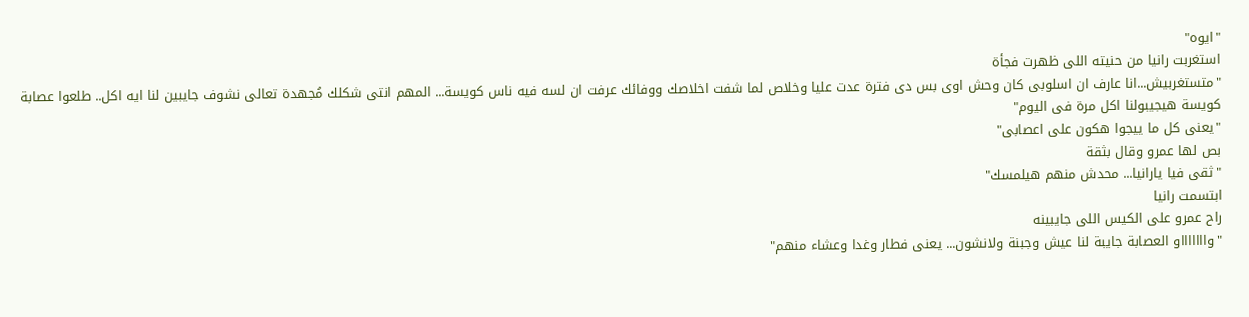"ايوه"
استغربت رانيا من حنيته اللى ظهرت فجأة
"متستغربيش...انا عارف ان اسلوبى كان وحش اوى بس دى فترة عدت عليا وخلاص لما شفت اخلاصك ووفائك عرفت ان لسه فيه ناس كويسة... المهم انتى شكلك مُجهدة تعالى نشوف جايبين لنا ايه اكل.. طلعوا عصابة كويسة هيجيبولنا اكل مرة فى اليوم"
"يعنى كل ما ييجوا هكون على اعصابى"
بص لها عمرو وقال بثقة
"ثقى فيا يارانيا... محدش منهم هيلمسك"
ابتسمت رانيا
راح عمرو على الكيس اللى جايبينه
"واااااااو العصابة جايبة لنا عيش وجبنة ولانشون... يعنى فطار وغدا وعشاء منهم"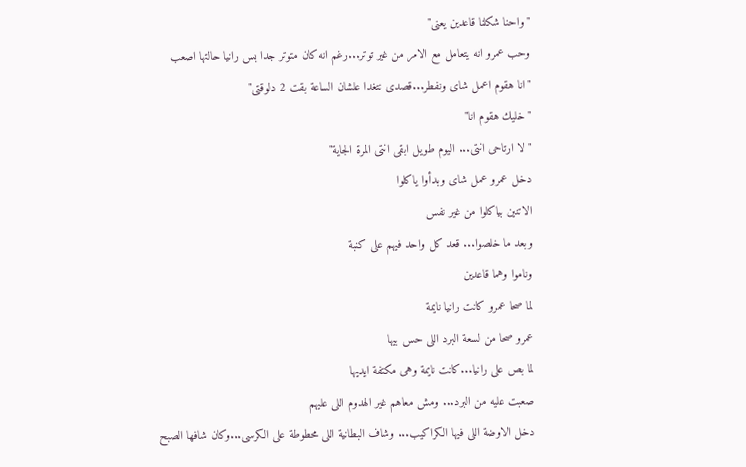"واحنا شكلنا قاعدين يعنى"
وحب عمرو انه يتعامل مع الامر من غير توتر...رغم انه كان متوتر جدا بس رانيا حالتها اصعب
"انا هقوم اعمل شاى ونفطر...قصدى نتغدا علشان الساعة بقت 2 دلوقتى"
"خليك هقوم انا"
"لا ارتاحى انتى... اليوم طويل ابقى انتى المرة الجاية"
دخل عمرو عمل شاى وبدأوا ياكلوا
الاتنين بياكلوا من غير نفس
وبعد ما خلصوا... قعد كل واحد فيهم على كنبة
وناموا وهما قاعدين
لما صحا عمرو كانت رانيا نايمة
عمرو صحا من لسعة البرد اللى حس بيها
لما بص على رانيا...كانت نايمة وهى مكتفة ايديها
صعبت عليه من البرد... ومش معاهم غير الهدوم اللى عليهم
دخل الاوضة اللى فيها الكراكيب... وشاف البطانية اللى محطوطة على الكرسى...وكان شافها الصبح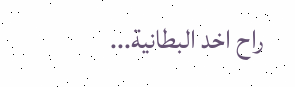راح اخد البطانية...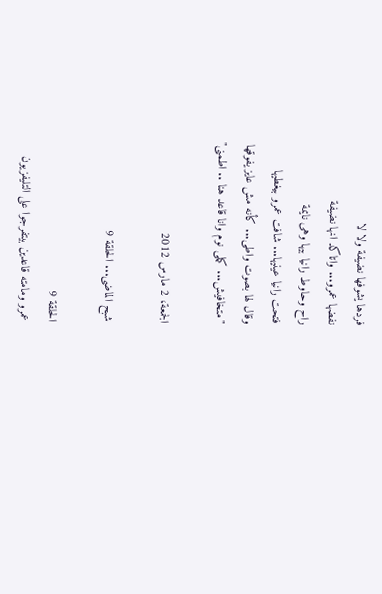فردها يشوفها نضيفة ولا لا
نفضها عمرو... واتاكد انها نضيفة
راح وحاوط رانيا بيها وهى نايمة
فتحت رانيا عينيها... شافت عمرو بيغطيها
وقال لها بصوت واطى... كأنه مش عايز يفوقها
"متخافيش... كملى نوم وانا قاعد هنا .. اطمنى"

الجمعة، 2 مارس 2012

شبح الماضى... الحلقة 9

الحلقة 9
عمرو ومامته قاعدين بيتفرجوا على التليفزيون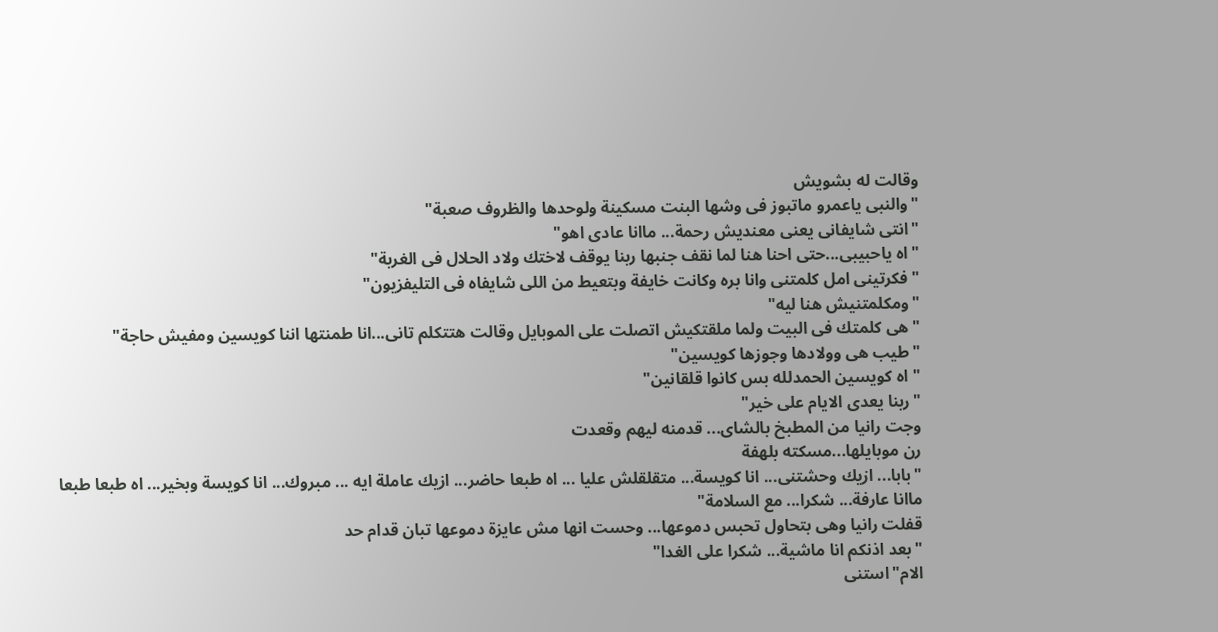وقالت له بشويش
"والنبى ياعمرو ماتبوز فى وشها البنت مسكينة ولوحدها والظروف صعبة"
"انتى شايفانى يعنى معنديش رحمة... ماانا عادى اهو"
"اه ياحبيبى...حتى احنا هنا لما نقف جنبها ربنا يوقف لاختك ولاد الحلال فى الغربة"
"فكرتينى امل كلمتنى وانا بره وكانت خايفة وبتعيط من اللى شايفاه فى التليفزيون"
"ومكلمتنيش هنا ليه"
"هى كلمتك فى البيت ولما ملقتكيش اتصلت على الموبايل وقالت هتتكلم تانى...انا طمنتها اننا كويسين ومفيش حاجة"
"طيب هى وولادها وجوزها كويسين"
"اه كويسين الحمدلله بس كانوا قلقانين"
"ربنا يعدى الايام على خير"
وجت رانيا من المطبخ بالشاى... قدمنه ليهم وقعدت
رن موبايلها...مسكته بلهفة
"بابا... ازيك وحشتنى... انا كويسة... متقلقلش عليا ... اه طبعا حاضر... ازيك عاملة ايه ... مبروك... انا كويسة وبخير... اه طبعا طبعا ماانا عارفة... شكرا... مع السلامة"
قفلت رانيا وهى بتحاول تحبس دموعها... وحست انها مش عايزة دموعها تبان قدام حد
"بعد اذنكم انا ماشية... شكرا على الغدا"
الام"استنى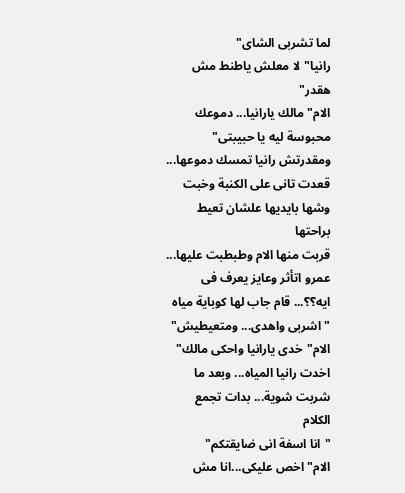لما تشربى الشاى"
رانيا"لا معلش ياطنط مش هقدر"
الام"مالك يارانيا... دموعك محبوسة ليه يا حبيبتى"
ومقدرتش رانيا تمسك دموعها... قعدت تانى على الكنبة وخبت وشها بايديها علشان تعيط براحتها
قربت منها الام وطبطبت عليها... عمرو اتأثر وعايز يعرف فى ايه؟؟... قام جاب لها كوباية مياه
"اشربى واهدى... ومتعيطيش"
الام"خدى يارانيا واحكى مالك"
اخدت رانيا المياه... وبعد ما شربت شوية... بدات تجمع الكلام
"انا اسفة انى ضايقتكم"
الام"اخص عليكى...انا مش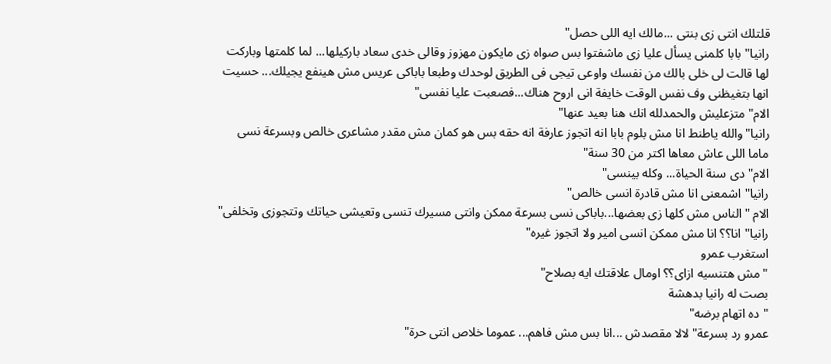قلتلك انتى زى بنتى ...مالك ايه اللى حصل"
رانيا"بابا كلمنى يسأل عليا زى ماشفتوا بس صواه زى مايكون مهزوز وقالى خدى سعاد باركيلها... لما كلمتها وباركت لها قالت لى خلى بالك من نفسك واوعى تيجى فى الطريق لوحدك وطبعا باباكى عريس مش هينفع يجيلك... حسيت انها بتغيظنى وف نفس الوقت خايفة انى اروح هناك...فصعبت عليا نفسى"
الام"متزعليش والحمدلله انك هنا بعيد عنها"
رانيا"والله ياطنط انا مش بلوم بابا انه اتجوز عارفة انه حقه بس هو كمان مش مقدر مشاعرى خالص وبسرعة نسى ماما اللى عاش معاها اكتر من 30 سنة"
الام"دى سنة الحياة... وكله بينسى"
رانيا"اشمعنى انا مش قادرة انسى خالص"
الام "الناس مش كلها زى بعضها...باباكى نسى بسرعة ممكن وانتى مسيرك تنسى وتعيشى حياتك وتتجوزى وتخلفى"
رانيا"انا؟؟ انا مش ممكن انسى امير ولا اتجوز غيره"
استغرب عمرو
"مش هتنسيه ازاى؟؟ اومال علاقتك ايه بصلاح"
بصت له رانيا بدهشة
"ده اتهام برضه"
عمرو رد بسرعة"لالا مقصدش ...انا بس مش فاهم... عموما خلاص انتى حرة"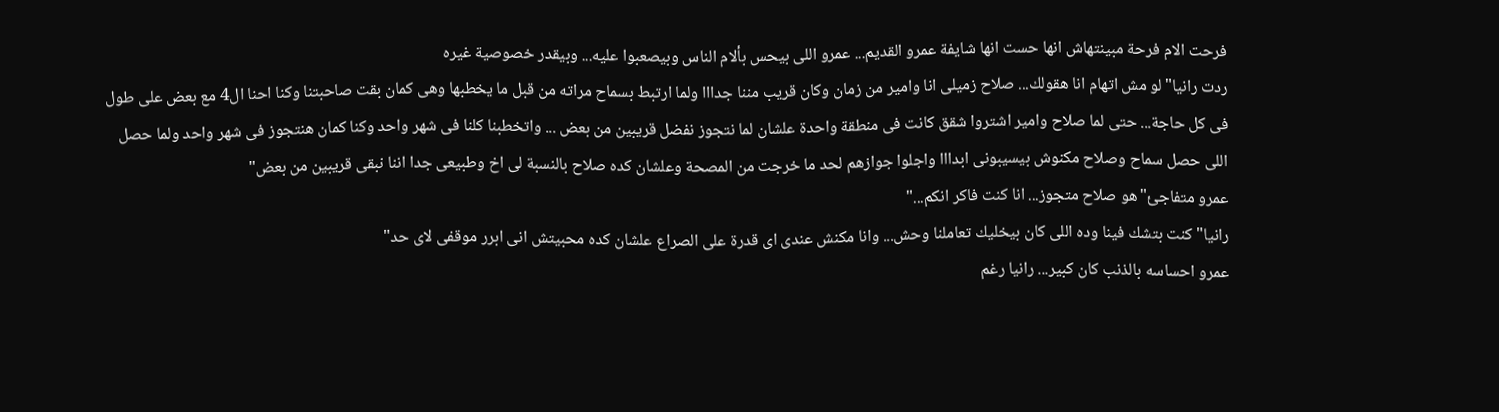فرحت الام فرحة مبينتهاش انها حست انها شايفة عمرو القديم... عمرو اللى بيحس بألام الناس وبيصعبوا عليه... وبيقدر خصوصية غيره
ردت رانيا"لو مش اتهام انا هقولك... صلاح زميلى انا وامير من زمان وكان قريب مننا جدااا ولما ارتبط بسماح مراته من قبل ما يخطبها وهى كمان بقت صاحبتنا وكنا احنا ال4 مع بعض على طول فى كل حاجة... حتى لما صلاح وامير اشتروا شقق كانت فى منطقة واحدة علشان لما نتجوز نفضل قريبين من بعض ... واتخطبنا كلنا فى شهر واحد وكنا كمان هنتجوز فى شهر واحد ولما حصل اللى حصل سماح وصلاح مكنوش بيسيبونى ابدااا واجلوا جوازهم لحد ما خرجت من المصحة وعلشان كده صلاح بالنسبة لى اخ وطبيعى جدا اننا نبقى قريبين من بعض"
عمرو متفاجئ"هو صلاح متجوز... انا كنت فاكر انكم..."
رانيا"كنت بتشك فينا وده اللى كان بيخليك تعاملنا وحش... وانا مكنش عندى اى قدرة على الصراع علشان كده محبيتش انى ابرر موقفى لاى حد"
عمرو احساسه بالذنب كان كبير... رانيا رغم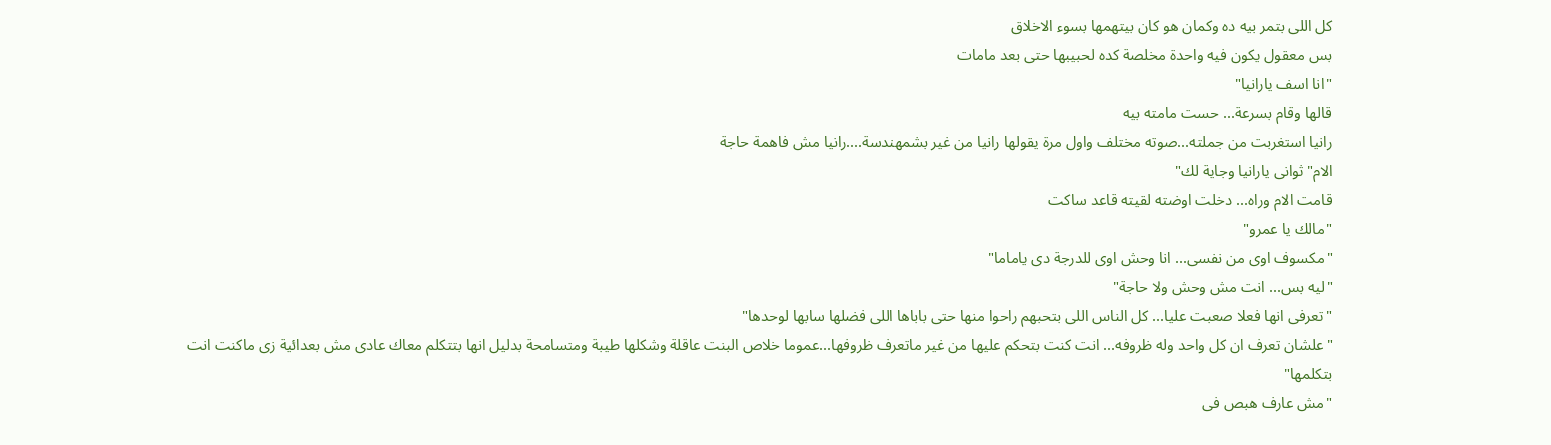كل اللى بتمر بيه ده وكمان هو كان بيتهمها بسوء الاخلاق
بس معقول يكون فيه واحدة مخلصة كده لحبيبها حتى بعد مامات
"انا اسف يارانيا"
قالها وقام بسرعة... حست مامته بيه
رانيا استغربت من جملته...صوته مختلف واول مرة يقولها رانيا من غير بشمهندسة....رانيا مش فاهمة حاجة
الام"ثوانى يارانيا وجاية لك"
قامت الام وراه... دخلت اوضته لقيته قاعد ساكت
"مالك يا عمرو"
"مكسوف اوى من نفسى... انا وحش اوى للدرجة دى ياماما"
"ليه بس... انت مش وحش ولا حاجة"
"تعرفى انها فعلا صعبت عليا... كل الناس اللى بتحبهم راحوا منها حتى باباها اللى فضلها سابها لوحدها"
"علشان تعرف ان كل واحد وله ظروفه... انت كنت بتحكم عليها من غير ماتعرف ظروفها...عموما خلاص البنت عاقلة وشكلها طيبة ومتسامحة بدليل انها بتتكلم معاك عادى مش بعدائية زى ماكنت انت بتكلمها"
"مش عارف هبص فى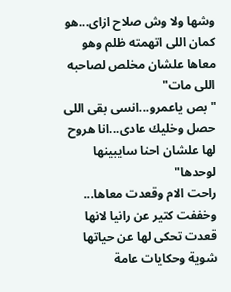وشها ولا وش صلاح ازاى...هو كمان اللى اتهمته ظلم وهو معاها علشان مخلص لصاحبه اللى مات"
"بص ياعمرو...انسى بقى اللى حصل وخليك عادى...انا هروح لها علشان احنا سايبينها لوحدها"
راحت الام وقعدت معاها... وخففت كتير عن رانيا لانها قعدت تحكى لها عن حياتها شوية وحكايات عامة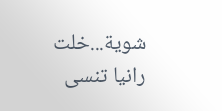شوية...خلت رانيا تنسى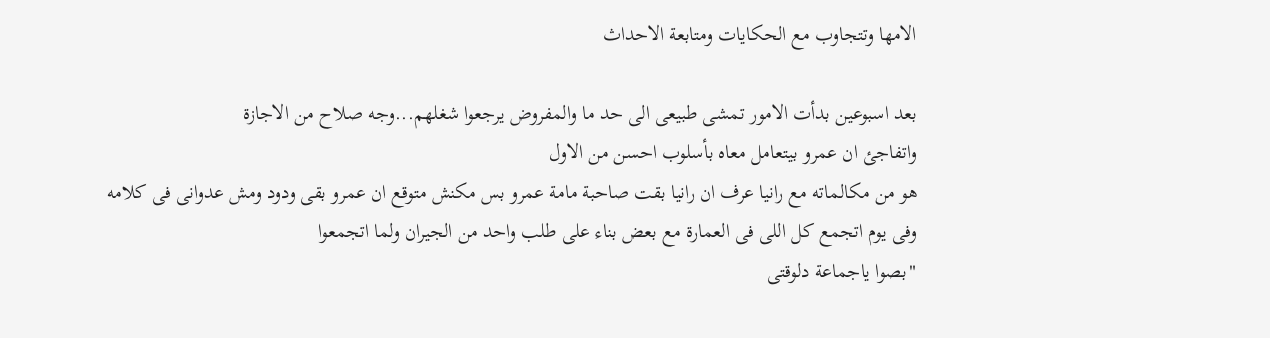الامها وتتجاوب مع الحكايات ومتابعة الاحداث

بعد اسبوعين بدأت الامور تمشى طبيعى الى حد ما والمفروض يرجعوا شغلهم...وجه صلاح من الاجازة
واتفاجئ ان عمرو بيتعامل معاه بأسلوب احسن من الاول
هو من مكالماته مع رانيا عرف ان رانيا بقت صاحبة مامة عمرو بس مكنش متوقع ان عمرو بقى ودود ومش عدوانى فى كلامه
وفى يوم اتجمع كل اللى فى العمارة مع بعض بناء على طلب واحد من الجيران ولما اتجمعوا
"بصوا ياجماعة دلوقتى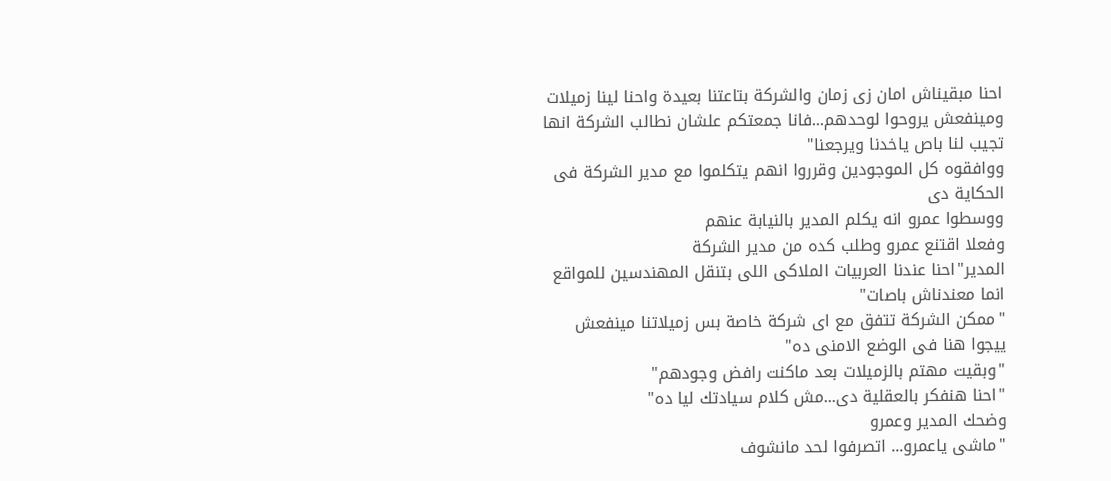احنا مبقيناش امان زى زمان والشركة بتاعتنا بعيدة واحنا لينا زميلات ومينفعش يروحوا لوحدهم...فانا جمعتكم علشان نطالب الشركة انها تجيب لنا باص ياخدنا ويرجعنا"
ووافقوه كل الموجودين وقرروا انهم يتكلموا مع مدير الشركة فى الحكاية دى
ووسطوا عمرو انه يكلم المدير بالنيابة عنهم
وفعلا اقتنع عمرو وطلب كده من مدير الشركة
المدير"احنا عندنا العربيات الملاكى اللى بتنقل المهندسين للمواقع انما معندناش باصات"
"ممكن الشركة تتفق مع اى شركة خاصة بس زميلاتنا مينفعش ييجوا هنا فى الوضع الامنى ده"
"وبقيت مهتم بالزميلات بعد ماكنت رافض وجودهم"
"احنا هنفكر بالعقلية دى...مش كلام سيادتك ليا ده"
وضحك المدير وعمرو
"ماشى ياعمرو... اتصرفوا لحد مانشوف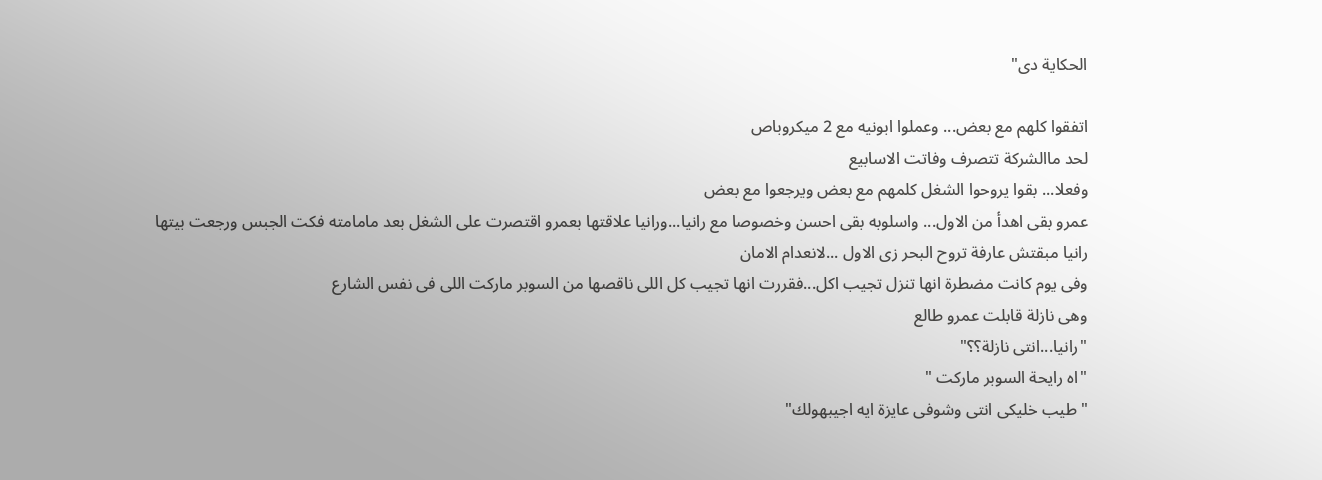الحكاية دى"

اتفقوا كلهم مع بعض... وعملوا ابونيه مع 2 ميكروباص
لحد ماالشركة تتصرف وفاتت الاسابيع
وفعلا... بقوا يروحوا الشغل كلمهم مع بعض ويرجعوا مع بعض
عمرو بقى اهدأ من الاول... واسلوبه بقى احسن وخصوصا مع رانيا...ورانيا علاقتها بعمرو اقتصرت على الشغل بعد مامامته فكت الجبس ورجعت بيتها
رانيا مبقتش عارفة تروح البحر زى الاول ...لانعدام الامان
وفى يوم كانت مضطرة انها تنزل تجيب اكل...فقررت انها تجيب كل اللى ناقصها من السوبر ماركت اللى فى نفس الشارع
وهى نازلة قابلت عمرو طالع
"رانيا...انتى نازلة؟؟"
"اه رايحة السوبر ماركت "
"طيب خليكى انتى وشوفى عايزة ايه اجيبهولك"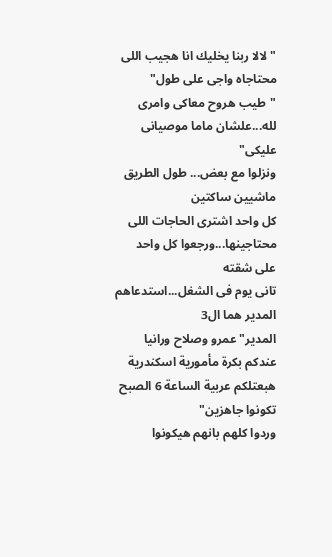"لالا ربنا يخليك انا هجيب اللى محتاجاه واجى على طول"
"طيب هروح معاكى وامرى لله...علشان ماما موصيانى عليكى"
ونزلوا مع بعض... طول الطريق ماشيين ساكتين
كل واحد اشترى الحاجات اللى محتاجينها...ورجعوا كل واحد على شقته
تانى يوم فى الشغل...استدعاهم المدير هما ال3
المدير"عمرو وصلاح ورانيا عندكم بكرة مأمورية اسكندرية هبعتلكم عربية الساعة 6 الصبح تكونوا جاهزين"
وردوا كلهم بانهم هيكونوا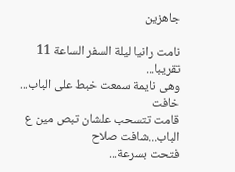جاهزين

نامت رانيا ليلة السفر الساعة 11 تقريبا...
وهى نايمة سمعت خبط على الباب... خافت
قامت تتسحب علشان تبص مين ع الباب...شافت صلاح
فتحت بسرعة...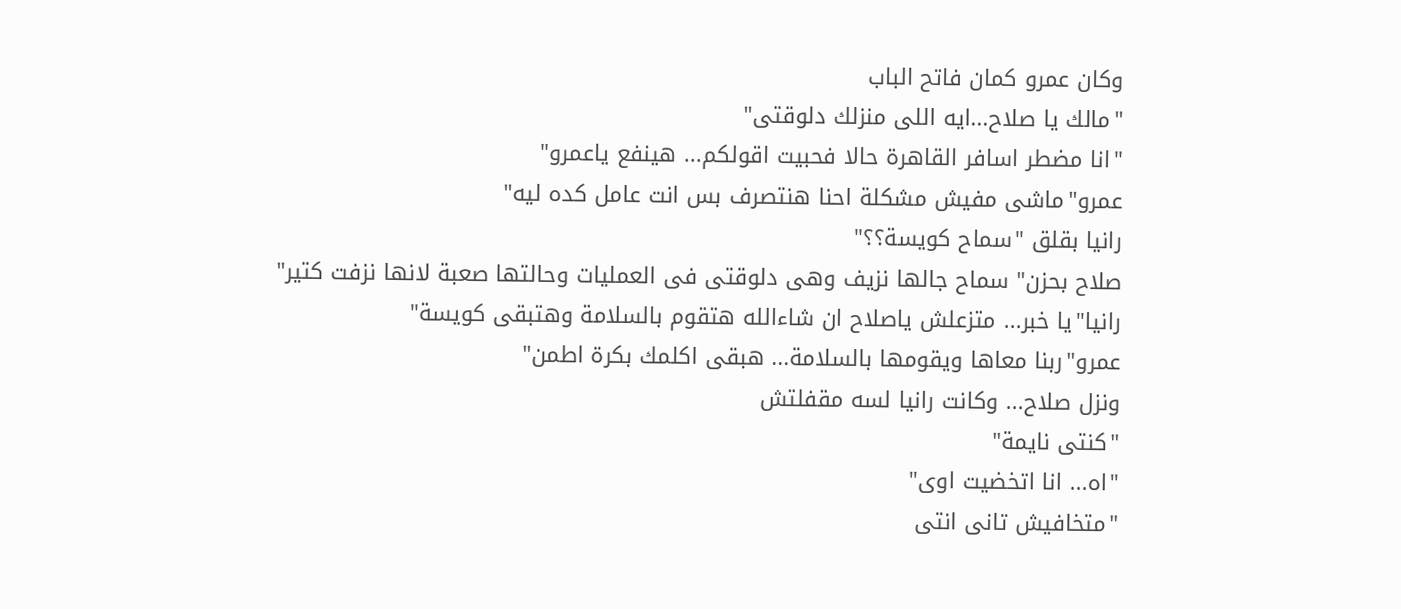وكان عمرو كمان فاتح الباب
"مالك يا صلاح...ايه اللى منزلك دلوقتى"
"انا مضطر اسافر القاهرة حالا فحبيت اقولكم... هينفع ياعمرو"
عمرو"ماشى مفيش مشكلة احنا هنتصرف بس انت عامل كده ليه"
رانيا بقلق "سماح كويسة؟؟"
صلاح بحزن" سماح جالها نزيف وهى دلوقتى فى العمليات وحالتها صعبة لانها نزفت كتير"
رانيا"يا خبر... متزعلش ياصلاح ان شاءالله هتقوم بالسلامة وهتبقى كويسة"
عمرو"ربنا معاها ويقومها بالسلامة... هبقى اكلمك بكرة اطمن"
ونزل صلاح... وكانت رانيا لسه مقفلتش
"كنتى نايمة"
"اه... انا اتخضيت اوى"
"متخافيش تانى انتى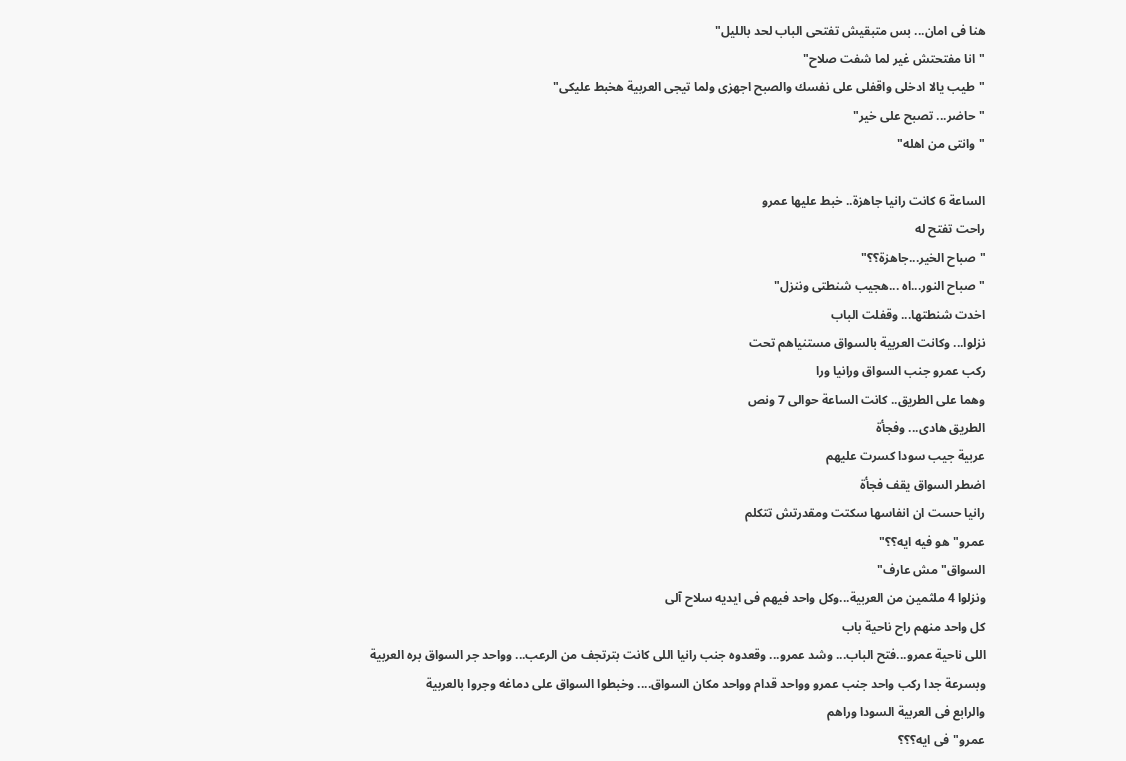هنا فى امان... بس متبقيش تفتحى الباب لحد بالليل"
"انا مفتحتش غير لما شفت صلاح"
"طيب يالا ادخلى واقفلى على نفسك والصبح اجهزى ولما تيجى العربية هخبط عليكى"
"حاضر... تصبح على خير"
"وانتى من اهله"

الساعة 6 كانت رانيا جاهزة.. خبط عليها عمرو
راحت تفتح له
"صباح الخير...جاهزة؟؟"
"صباح النور...اه ...هجيب شنطتى وننزل"
اخدت شنطتها... وقفلت الباب
نزلوا... وكانت العربية بالسواق مستنياهم تحت
ركب عمرو جنب السواق ورانيا ورا
وهما على الطريق.. كانت الساعة حوالى 7 ونص
الطريق هادى... وفجأة
عربية جيب سودا كسرت عليهم
اضطر السواق يقف فجأة
رانيا حست ان انفاسها سكتت ومقدرتش تتكلم
عمرو"هو فيه ايه؟؟"
السواق"مش عارف"
ونزلوا 4 ملثمين من العربية...وكل واحد فيهم فى ايديه سلاح آلى
كل واحد منهم راح ناحية باب
اللى ناحية عمرو...فتح الباب... وشد عمرو... وقعدوه جنب رانيا اللى كانت بترتجف من الرعب... وواحد جر السواق بره العربية
وبسرعة جدا ركب واحد جنب عمرو وواحد قدام وواحد مكان السواق.... وخبطوا السواق على دماغه وجروا بالعربية
والرابع فى العربية السودا وراهم
عمرو"فى ايه؟؟؟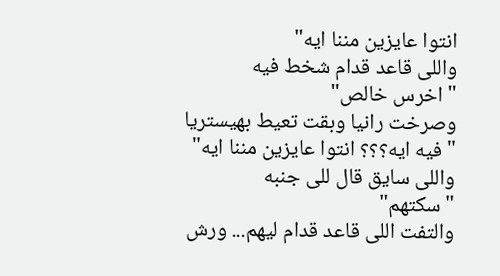انتوا عايزين مننا ايه"
واللى قاعد قدام شخط فيه
"اخرس خالص"
وصرخت رانيا وبقت تعيط بهيستريا
"فيه ايه؟؟؟ انتوا عايزين مننا ايه"
واللى سايق قال للى جنبه
"سكتهم"
والتفت اللى قاعد قدام ليهم... ورش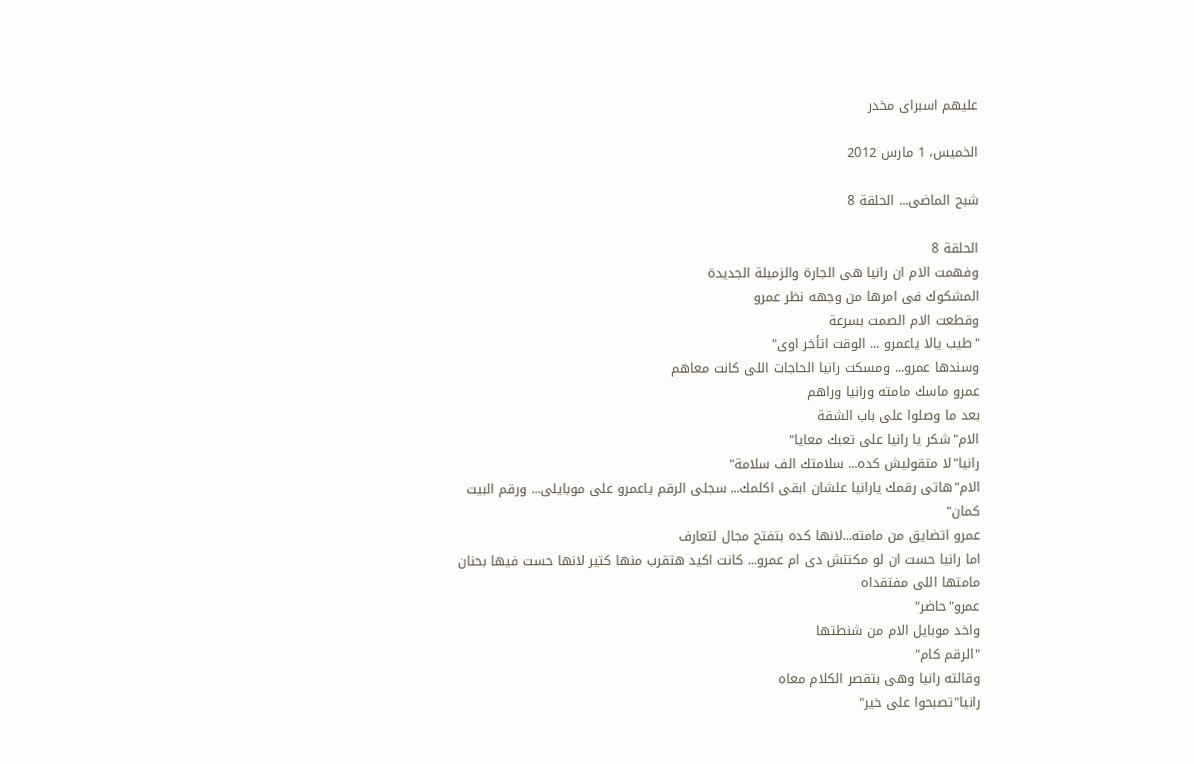عليهم اسبراى مخدر

الخميس، 1 مارس 2012

شبح الماضى... الحلقة 8

الحلقة 8
وفهمت الام ان رانيا هى الجارة والزميلة الجديدة
المشكوك فى امرها من وجهه نظر عمرو
وقطعت الام الصمت بسرعة
"طيب يالا ياعمرو ... الوقت اتأخر اوى"
وسندها عمرو... ومسكت رانيا الحاجات اللى كانت معاهم
عمرو ماسك مامته ورانيا وراهم
بعد ما وصلوا على باب الشقة
الام"شكر يا رانيا على تعبك معايا"
رانيا"لا متقوليش كده... سلامتك الف سلامة"
الام"هاتى رقمك يارانيا علشان ابقى اكلمك... سجلى الرقم ياعمرو على موبايلى... ورقم البيت كمان"
عمرو اتضايق من مامته...لانها كده بتفتح مجال لتعارف
اما رانيا حست ان لو مكنتش دى ام عمرو... كانت اكيد هتقرب منها كتير لانها حست فيها بحنان مامتها اللى مفتقداه
عمرو"حاضر"
واخد موبايل الام من شنطتها
"الرقم كام"
وقالته رانيا وهى بتقصر الكلام معاه
رانيا"تصبحوا على خير"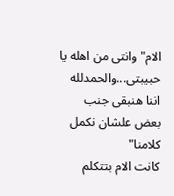الام"وانتى من اهله يا حبيبتى...والحمدلله اننا هنبقى جنب بعض علشان نكمل كلامنا"
كانت الام بتتكلم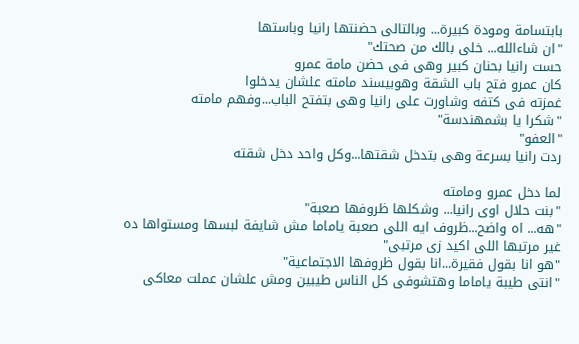بابتسامة ومودة كبيرة... وبالتالى حضنتها رانيا وباستها
"ان شاءالله... خلى بالك من صحتك"
حست رانيا بحنان كبير وهى فى حضن مامة عمرو
كان عمرو فتح باب الشقة وهوبيسند مامته علشان يدخلوا
غمزته فى كتفه وشاورت على رانيا وهى بتفتح الباب...وفهم مامته
"شكرا يا بشمهندسة"
"العفو"
ردت رانيا بسرعة وهى بتدخل شقتها...وكل واحد دخل شقته

لما دخل عمرو ومامته
"بنت حلال اوى رانيا... وشكلها ظروفها صعبة"
"هه... اه واضح...ظروف ايه اللى صعبة ياماما مش شايفة لبسها ومستواها ده غير مرتبها اللى اكيد زى مرتبى"
"هو انا بقول فقيرة...انا بقول ظروفها الاجتماعية"
"انتى طيبة ياماما وهتشوفى كل الناس طيبين ومش علشان عملت معاكى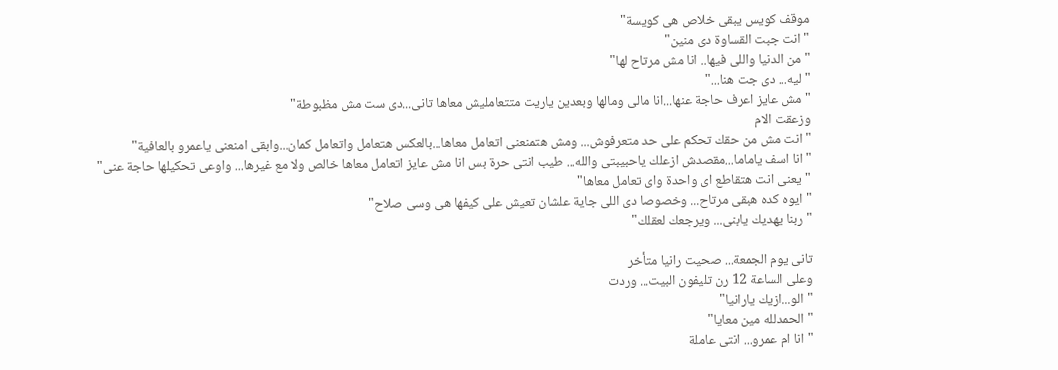موقف كويس يبقى خلاص هى كويسة"
"انت جبت القساوة دى منين"
"من الدنيا واللى فيها.. انا مش مرتاح لها"
"ليه... دى جت هنا..."
"مش عايز اعرف حاجة عنها...انا مالى ومالها وبعدين ياريت متتعامليش معاها تانى...دى ست مش مظبوطة"
وزعقت الام
"انت مش من حقك تحكم على حد متعرفوش... ومش هتمنعنى اتعامل معاها...بالعكس هتعامل واتعامل كمان...وابقى امنعنى ياعمرو بالعافية"
"انا اسف ياماما...مقصدش ازعلك ياحبيبتى والله... طيب انتى حرة بس انا مش عايز اتعامل معاها خالص ولا مع غيرها... واوعى تحكيلها حاجة عنى"
"يعنى انت هتقاطع اى واحدة واى تعامل معاها"
"ايوه كده هبقى مرتاح... وخصوصا دى اللى جاية علشان تعيش على كيفها هى وسى صلاح"
"ربنا يهديك يابنى... ويرجعك لعقلك"

تانى يوم الجمعة... صحيت رانيا متأخر
وعلى الساعة 12 رن تليفون البيت... وردت
"الو...ازيك يارانيا"
"الحمدلله مين معايا"
"انا ام عمرو... انتى عاملة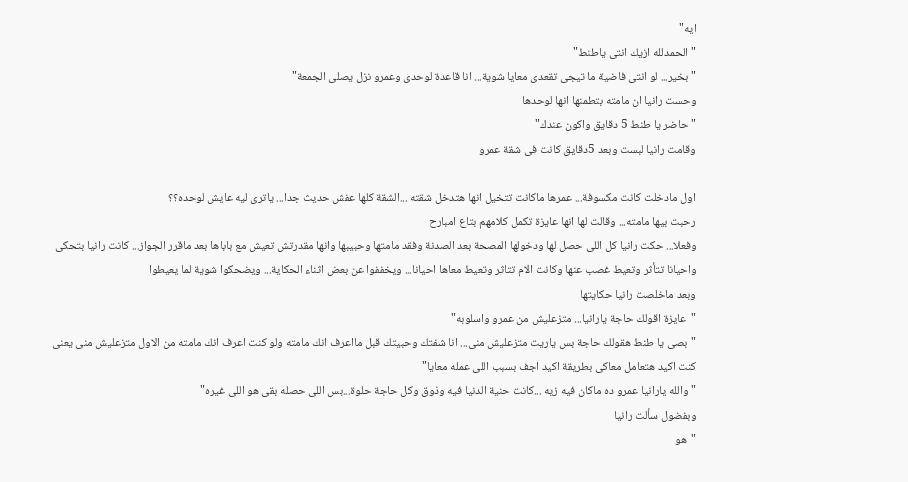ايه"
"الحمدلله ازيك انتى ياطنط"
"بخير... لو انتى فاضية ما تيجى تقعدى معايا شوية... انا قاعدة لوحدى وعمرو نزل يصلى الجمعة"
وحست رانيا ان مامته بتطمنها انها لوحدها
"حاضر يا طنط 5 دقايق واكون عندك"
وقامت رانيا لبست وبعد 5دقايق كانت فى شقة عمرو

اول مادخلت كانت مكسوفة... عمرها ماكانت تتخيل انها هتدخل شقته ...الشقة كلها عفش حديث جدا... ياترى ليه عايش لوحده؟؟
رحبت بيها مامته... وقالت لها انها عايزة تكمل كلامهم بتاع امبارح
وفعلا... حكت رانيا كل اللى حصل لها ودخولها المصحة بعد الصدنة وفقد مامتها وحبيبها وانها مقدرتش تعيش مع باباها بعد ماقرر الجواز... كانت رانيا بتحكى واحيانا تتأثر وتعيط غصب عنها وكانت الام تتاثر وتعيط معاها احيانا... ويخففوا عن بعض اثناء الحكاية... ويضحكوا شوية لما يعيطوا
وبعد ماخلصت رانيا حكايتها
"عايزة اقولك حاجة يارانيا... متزعليش من عمرو واسلوبه"
"بصى يا طنط هقولك حاجة بس ياريت متزعليش منى... انا شفتك وحبيتك قبل مااعرف انك مامته ولو كنت اعرف انك مامته من الاول متزعليش منى يعنى كنت اكيد هتعامل معاكى بطريقة اكيد اجف بسبب اللى عمله معايا"
"والله يارانيا عمرو ده ماكان فيه زيه ...كانت حنية الدنيا فيه وذوق وكل حاجة حلوة...بس اللى حصله بقى هو اللى غيره"
وبفضول سألت رانيا
"هو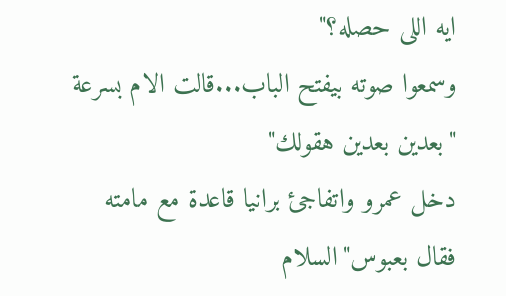ايه اللى حصله؟"
وسمعوا صوته بيفتح الباب...قالت الام بسرعة
"بعدين بعدين هقولك"
دخل عمرو واتفاجئ برانيا قاعدة مع مامته
فقال بعبوس"السلام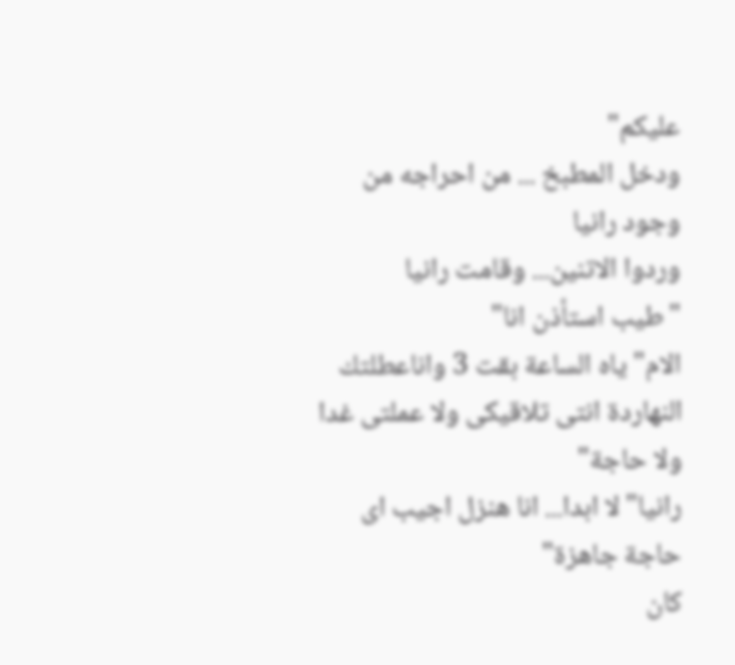عليكم"
ودخل المطبخ ... من احراجه من وجود رانيا
وردوا الاتنين... وقامت رانيا
"طيب استأذن انا"
الام"ياه الساعة بقت 3 واناعطلتك النهاردة انتى تلاقيكى ولا عملتى غدا ولا حاجة"
رانيا"لا ابدا... انا هنزل اجيب اى حاجة جاهزة"
كان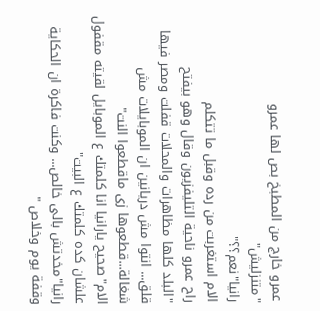عمرو خارج من المطبخ بص لها عمرو
"متنزليش"
رانيا"نعم؟؟"
الام استغربت من رده وقبل ما تتكلم
راح عمرو ناحية التليفزيون وقال وهو بيفتح
"البلد كلها مظاهرات والمحلات قفلت ومصر فيها قلق... انتوا مش دريانين ان الموبايلات مش شغالة...قطعوها زى ماقطعوا النت"
الام"صحيح يارانيا انا كلمتك ع الموبايل لقيته مقفول علشان كده كلمتك ع البيت"
رانيا"مخدتش بالى خالص... وكنت فاكرة ان الحكاية وقفة يوم وخلاص "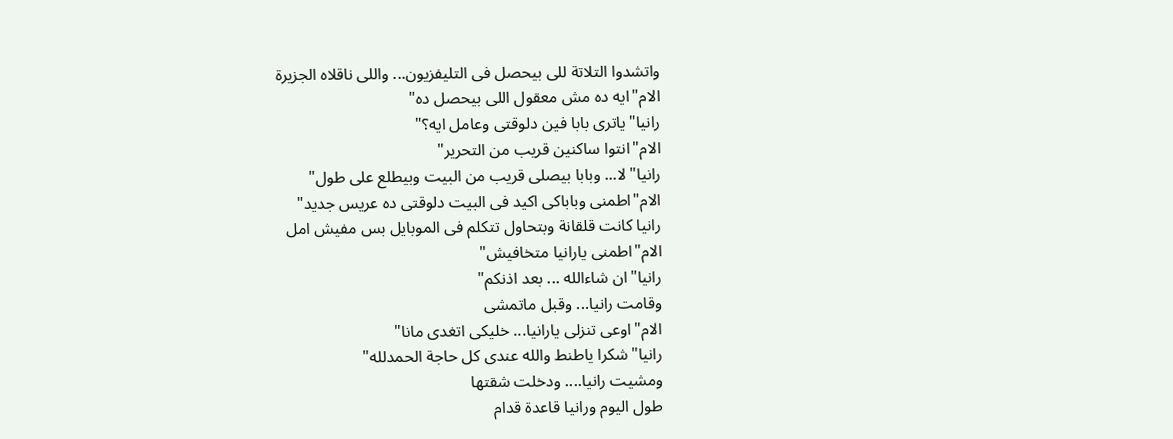واتشدوا التلاتة للى بيحصل فى التليفزيون... واللى ناقلاه الجزيرة
الام"ايه ده مش معقول اللى بيحصل ده"
رانيا"ياترى بابا فين دلوقتى وعامل ايه؟"
الام"انتوا ساكنين قريب من التحرير"
رانيا"لا... وبابا بيصلى قريب من البيت وبيطلع على طول"
الام"اطمنى وباباكى اكيد فى البيت دلوقتى ده عريس جديد"
رانيا كانت قلقانة وبتحاول تتكلم فى الموبايل بس مفيش امل
الام"اطمنى يارانيا متخافيش"
رانيا"ان شاءالله ... بعد اذنكم"
وقامت رانيا... وقبل ماتمشى
الام"اوعى تنزلى يارانيا... خليكى اتغدى مانا"
رانيا"شكرا ياطنط والله عندى كل حاجة الحمدلله"
ومشيت رانيا.... ودخلت شقتها
طول اليوم ورانيا قاعدة قدام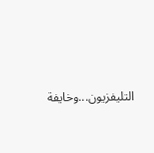التليفزيون...وخايفة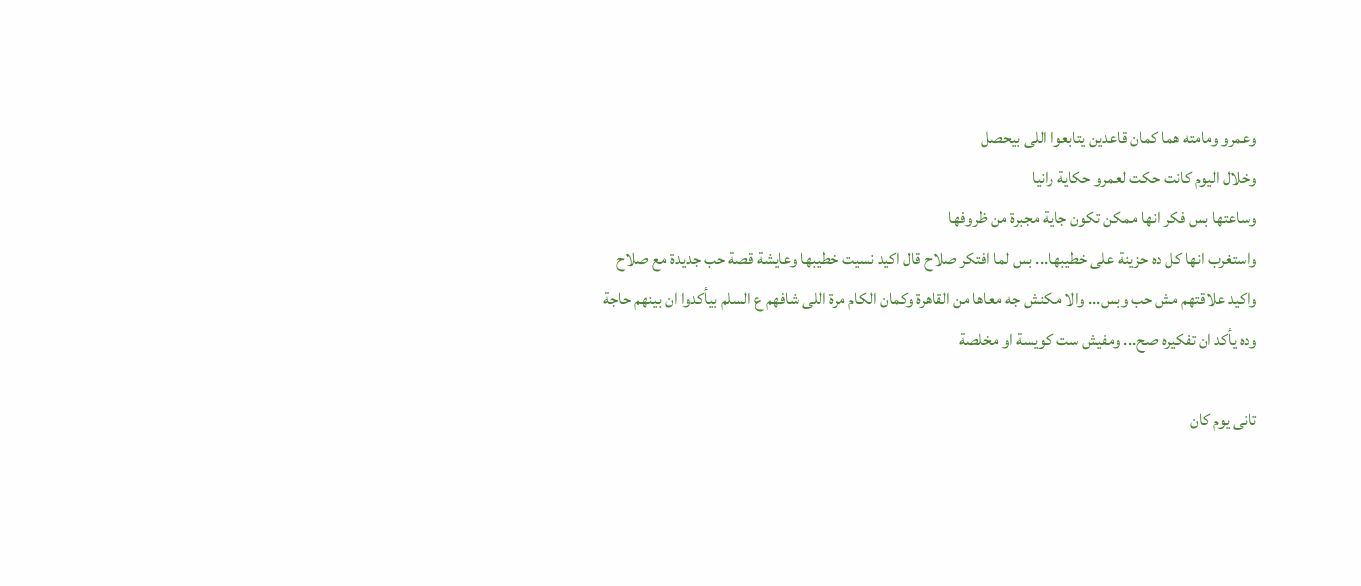وعمرو ومامته هما كمان قاعدين يتابعوا اللى بيحصل
وخلال اليوم كانت حكت لعمرو حكاية رانيا
وساعتها بس فكر انها ممكن تكون جاية مجبرة من ظروفها
واستغرب انها كل ده حزينة على خطيبها... بس لما افتكر صلاح قال اكيد نسيت خطيبها وعايشة قصة حب جديدة مع صلاح
واكيد علاقتهم مش حب وبس... والا مكنش جه معاها من القاهرة وكمان الكام مرة اللى شافهم ع السلم بيأكدوا ان بينهم حاجة
وده يأكد ان تفكيره صح... ومفيش ست كويسة او مخلصة

تانى يوم كان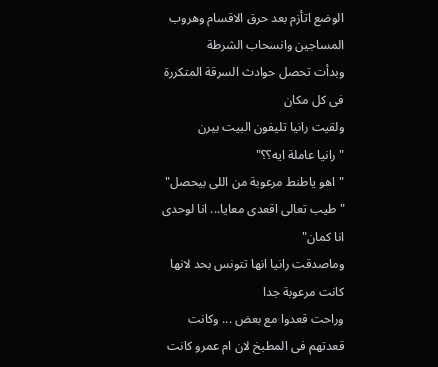الوضع اتأزم بعد حرق الاقسام وهروب المساجين وانسحاب الشرطة
وبدأت تحصل حوادث السرقة المتكررة فى كل مكان
ولقيت رانيا تليفون البيت بيرن
"رانيا عاملة ايه؟؟"
"اهو ياطنط مرعوبة من اللى بيحصل"
"طيب تعالى اقعدى معايا... انا لوحدى انا كمان"
وماصدقت رانيا انها تتونس بحد لانها كانت مرعوبة جدا
وراحت قعدوا مع بعض ... وكانت قعدتهم فى المطبخ لان ام عمرو كانت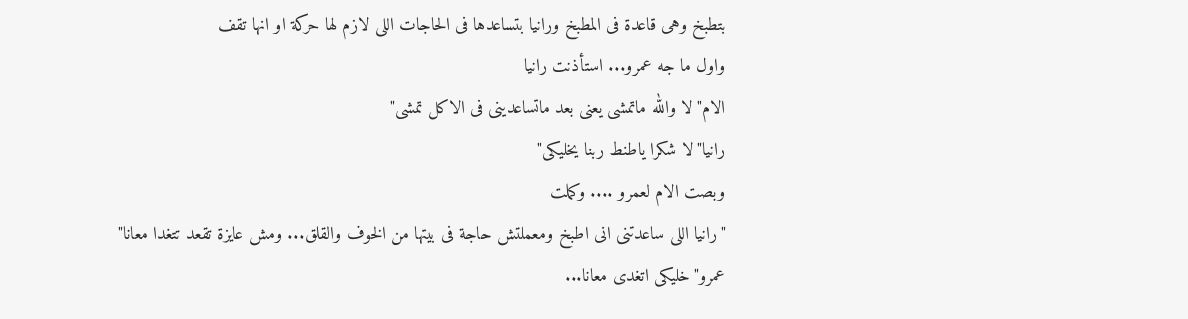بتطبخ وهى قاعدة فى المطبخ ورانيا بتساعدها فى الحاجات اللى لازم لها حركة او انها تقف
واول ما جه عمرو... استأذنت رانيا
الام"لا والله ماتمشى يعنى بعد ماتساعدينى فى الاكل تمشى"
رانيا"لا شكرا ياطنط ربنا يخليكى"
وبصت الام لعمرو .... وكملت
"رانيا اللى ساعدتنى انى اطبخ ومعملتش حاجة فى بيتها من الخوف والقلق... ومش عايزة تقعد تتغدا معانا"
عمرو"خليكى اتغدى معانا...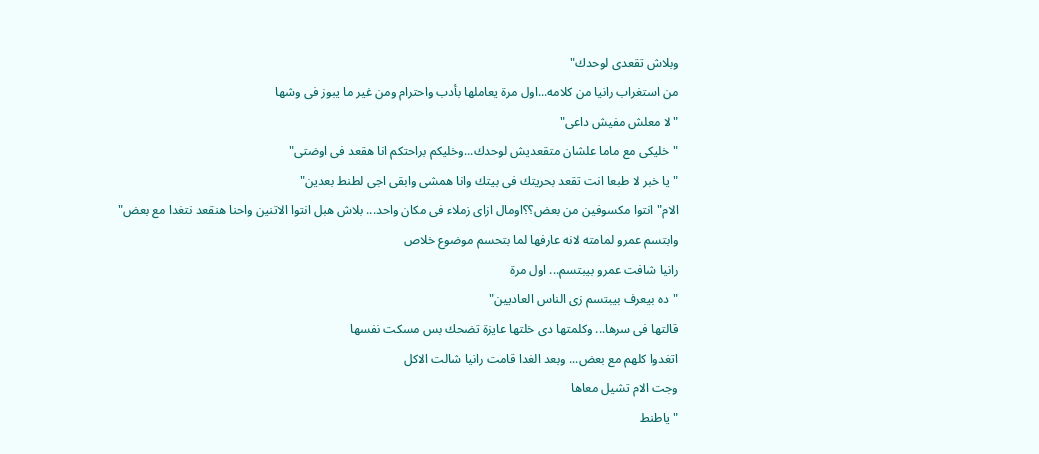وبلاش تقعدى لوحدك"
من استغراب رانيا من كلامه...اول مرة يعاملها بأدب واحترام ومن غير ما يبوز فى وشها
"لا معلش مفيش داعى"
"خليكى مع ماما علشان متقعديش لوحدك...وخليكم براحتكم انا هقعد فى اوضتى"
"يا خبر لا طبعا انت تقعد بحريتك فى بيتك وانا همشى وابقى اجى لطنط بعدين"
الام"انتوا مكسوفين من بعض؟؟اومال ازاى زملاء فى مكان واحد... بلاش هبل انتوا الاتنين واحنا هنقعد نتغدا مع بعض"
وابتسم عمرو لمامته لانه عارفها لما بتحسم موضوع خلاص
رانيا شافت عمرو بيبتسم... اول مرة
"ده بيعرف بيبتسم زى الناس العاديين"
قالتها فى سرها... وكلمتها دى خلتها عايزة تضحك بس مسكت نفسها
اتغدوا كلهم مع بعض... وبعد الغدا قامت رانيا شالت الاكل
وجت الام تشيل معاها
"ياطنط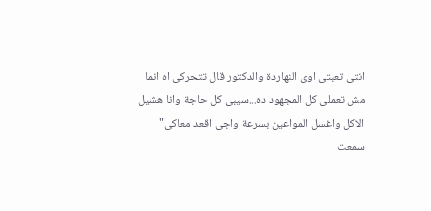انتى تعبتى اوى النهاردة والدكتور قال تتحركى اه انما مش تعملى كل المجهود ده...سيبى كل حاجة وانا هشيل الاكل واغسل المواعين بسرعة واجى اقعد معاكى"
سمعت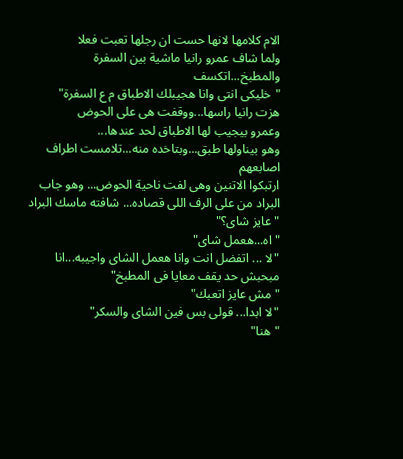الام كلامها لانها حست ان رجلها تعبت فعلا
ولما شاف عمرو رانيا ماشية بين السفرة والمطبخ...اتكسف
"خليكى انتى وانا هجيبلك الاطباق م ع السفرة"
هزت رانيا راسها...ووقفت هى على الحوض
وعمرو بيجيب لها الاطباق لحد عندها...
وهو بيناولها طبق...وبتاخده منه...تلامست اطراف اصابعهم
ارتبكوا الاتنين وهى لفت ناحية الحوض... وهو جاب البراد من على الرف اللى قصاده... شافته ماسك البراد
"عايز شاى؟"
"اه...هعمل شاى"
"لا ... اتفضل انت وانا هعمل الشاى واجيبه...انا مبحبش حد يقف معايا فى المطبخ"
"مش عايز اتعبك"
"لا ابدا... قولى بس فين الشاى والسكر"
"هنا"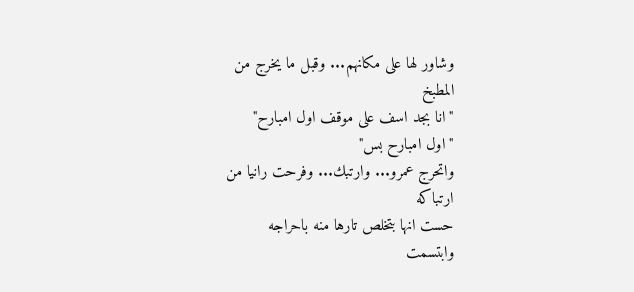وشاور لها على مكانهم... وقبل ما يخرج من المطبخ
"انا بجد اسف على موقف اول امبارح"
"اول امبارح بس"
واتحرج عمرو... وارتبك... وفرحت رانيا من ارتباكه
حست انها بتخلص تارها منه باحراجه
وابتسمت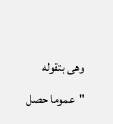وهى بتقوله
"عموما حصل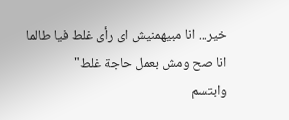خير... انا مبيهمنيش اى رأى غلط فيا طالما انا صح ومش بعمل حاجة غلط"
وابتسم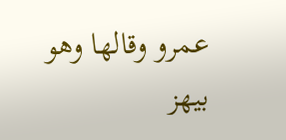عمرو وقالها وهو بيهز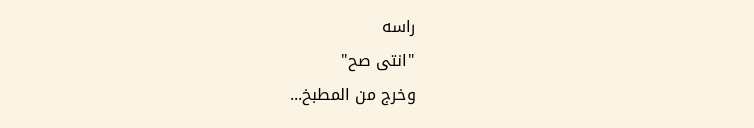راسه
"انتى صح"
وخرج من المطبخ...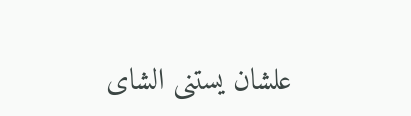علشان يستنى الشاى